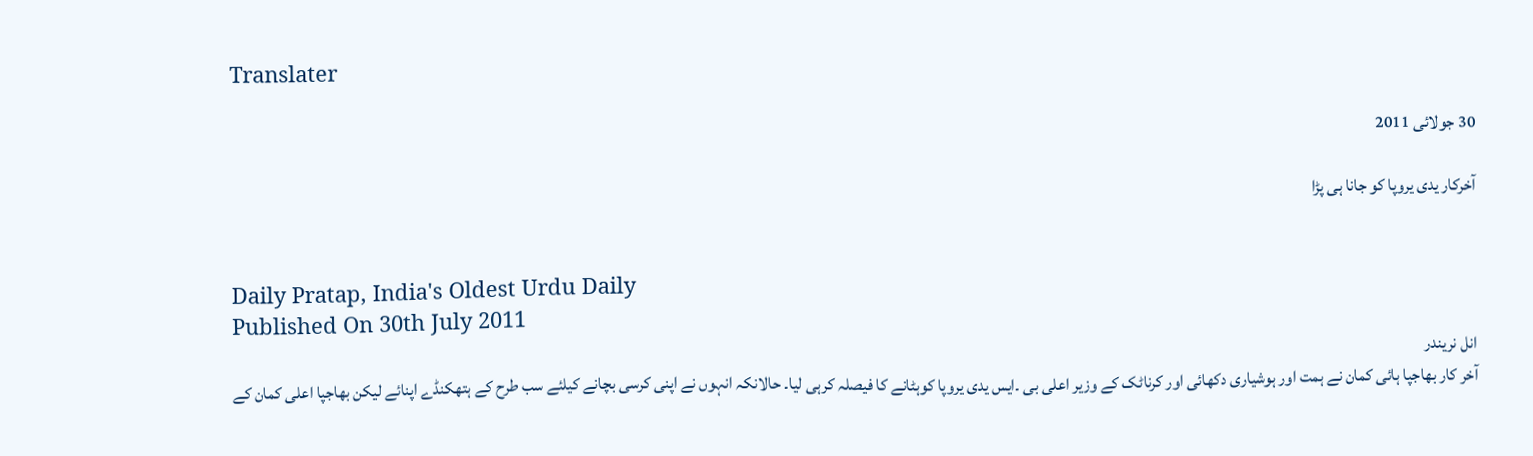Translater

30 جولائی 2011

آخرکار یدی یروپا کو جانا ہی پڑا


Daily Pratap, India's Oldest Urdu Daily
Published On 30th July 2011
انل نریندر
آخر کار بھاجپا ہائی کمان نے ہمت اور ہوشیاری دکھائی اور کرناٹک کے وزیر اعلی بی ۔ایس یدی یروپا کوہٹانے کا فیصلہ کرہی لیا۔ حالانکہ انہوں نے اپنی کرسی بچانے کیلئے سب طرح کے ہتھکنڈے اپنائے لیکن بھاجپا اعلی کمان کے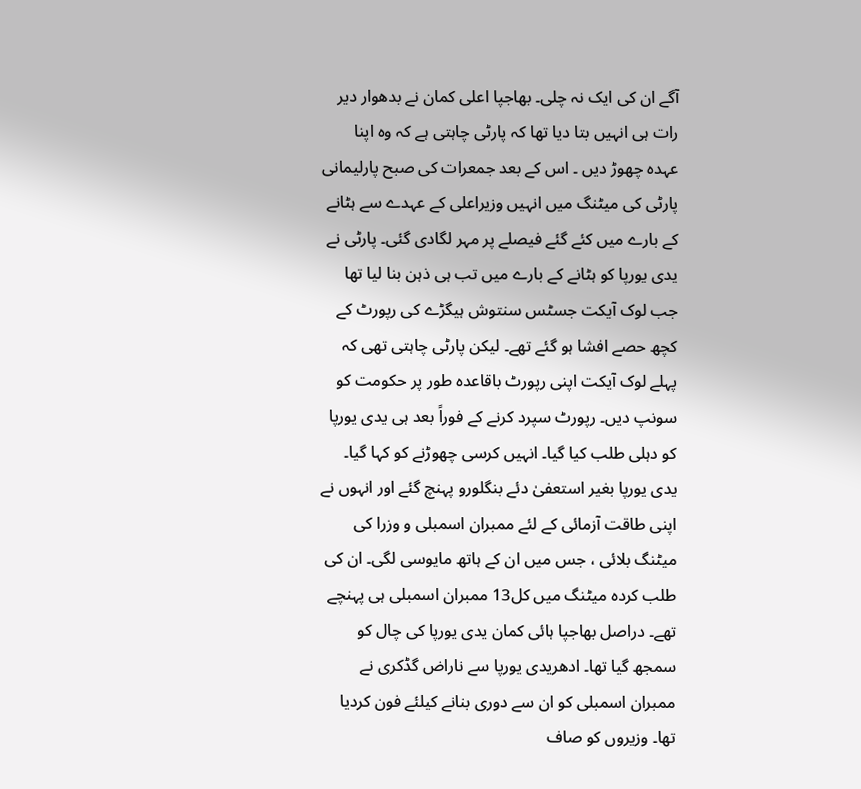آگے ان کی ایک نہ چلی۔ بھاجپا اعلی کمان نے بدھوار دیر رات ہی انہیں بتا دیا تھا کہ پارٹی چاہتی ہے کہ وہ اپنا عہدہ چھوڑ دیں ۔ اس کے بعد جمعرات کی صبح پارلیمانی پارٹی کی میٹنگ میں انہیں وزیراعلی کے عہدے سے ہٹانے کے بارے میں کئے گئے فیصلے پر مہر لگادی گئی۔ پارٹی نے یدی یورپا کو ہٹانے کے بارے میں تب ہی ذہن بنا لیا تھا جب لوک آیکت جسٹس سنتوش ہیگڑے کی رپورٹ کے کچھ حصے افشا ہو گئے تھے۔ لیکن پارٹی چاہتی تھی کہ پہلے لوک آیکت اپنی رپورٹ باقاعدہ طور پر حکومت کو سونپ دیں۔ رپورٹ سپرد کرنے کے فوراً بعد ہی یدی یورپا کو دہلی طلب کیا گیا۔ انہیں کرسی چھوڑنے کو کہا گیا۔ یدی یورپا بغیر استعفیٰ دئے بنگلورو پہنچ گئے اور انہوں نے اپنی طاقت آزمائی کے لئے ممبران اسمبلی و وزرا کی میٹنگ بلائی ، جس میں ان کے ہاتھ مایوسی لگی۔ ان کی طلب کردہ میٹنگ میں کل13 ممبران اسمبلی ہی پہنچے تھے۔ دراصل بھاجپا ہائی کمان یدی یورپا کی چال کو سمجھ گیا تھا۔ ادھریدی یورپا سے ناراض گڈکری نے ممبران اسمبلی کو ان سے دوری بنانے کیلئے فون کردیا تھا۔ وزیروں کو صاف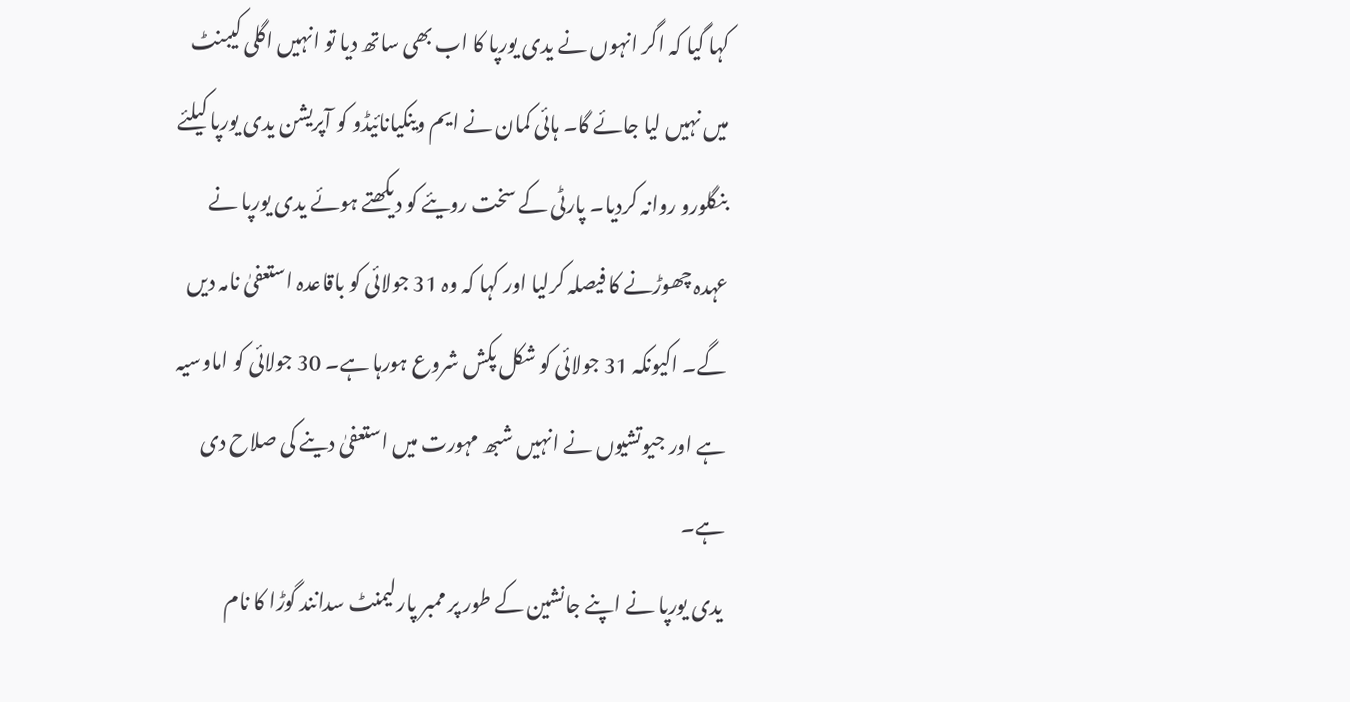کہا گیا کہ اگر انہوں نے یدی یورپا کا اب بھی ساتھ دیا تو انہیں اگلی کیبنٹ میں نہیں لیا جائے گا۔ ہائی کمان نے ایم وینکیانائیڈو کو آپریشن یدی یورپا کیلئے بنگلورو روانہ کردیا۔ پارٹی کے سخت رویئے کو دیکھتے ہوئے یدی یورپا نے عہدہ چھوڑنے کا فیصلہ کرلیا اور کہا کہ وہ 31 جولائی کو باقاعدہ استعفیٰ نامہ دیں گے۔ اکیونکہ 31 جولائی کو شکل پکش شروع ہورہا ہے۔ 30 جولائی کو اماوسیہ ہے اور جیوتشیوں نے انہیں شبھ مہورت میں استعفیٰ دینے کی صلاح دی ہے۔
یدی یورپا نے اپنے جانشین کے طور پر ممبر پارلیمنٹ سدانند گوڑا کا نام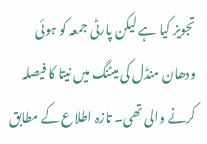تجویز کیا ہے لیکن پارٹی جمعہ کو ہوئی ودھان منڈل کی میٹنگ میں نیتا کا فیصلہ کرنے والی تھی۔ تازہ اطلاع کے مطابق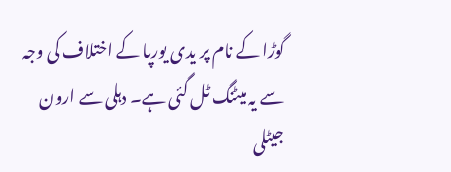گوڑا کے نام پر یدی یورپا کے اختلاف کی وجہ سے یہ میٹنگ ٹل گئی ہے۔ دہلی سے ارون جیٹلی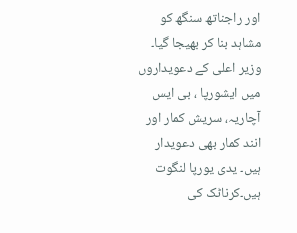اور راجناتھ سنگھ کو مشاہد بنا کر بھیجا گیا۔ وزیر اعلی کے دعویداروں میں ایشورپا ، بی ایس آچاریہ، سریش کمار اور انند کمار بھی دعویدار ہیں۔ یدی یورپا لنگوت ہیں۔کرناٹک کی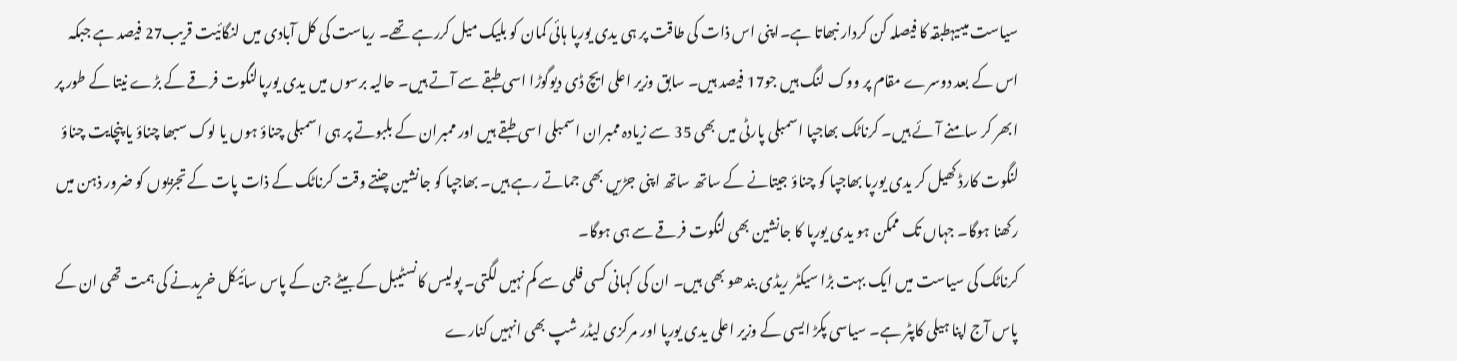سیاست میںیہطبقہ کا فیصلہ کن کردار نبھاتا ہے۔اپنی اس ذات کی طاقت پر ہی یدی یورپا ہائی کمان کو بلیک میل کررہے تھے۔ ریاست کی کل آبادی میں لنگائیت قریب27 فیصد ہے جبکہ اس کے بعد دوسرے مقام پر ووک لنگ ہیں جو17 فیصد ہیں۔ سابق وزیر اعلی ایچ ڈی دیوگوڑا اسی طبقے سے آتے ہیں۔ حالیہ برسوں میں یدی یورپالنگوت فرقے کے بڑے نیتا کے طور پر ابھر کر سامنے آئے ہیں۔ کرناٹک بھاجپا اسمبلی پارٹی میں بھی 35 سے زیادہ ممبران اسمبلی اسی طبقے ہیں اور ممبران کے بلبوتے پر ہی اسمبلی چناؤ ہوں یا لوک سبھا چناؤ یا پنچایت چناؤ لنگوت کارڈ کھیل کر یدی یورپا بھاجپا کو چناؤ جیتانے کے ساتھ ساتھ اپنی جڑیں بھی جماتے رہے ہیں۔ بھاجپا کو جانشین چنتے وقت کرناٹک کے ذات پات کے تجزیوں کو ضرور ذہن میں رکھنا ہوگا۔ جہاں تک ممکن ہو یدی یورپا کا جانشین بھی لنگوت فرقے سے ہی ہوگا۔
کرناٹک کی سیاست میں ایک بہت بڑا سیکٹر ریڈی بندھو بھی ہیں۔ ان کی کہانی کسی فلمی سے کم نہیں لگتی۔ پولیس کانسٹیبل کے بیٹے جن کے پاس سائیکل خریدنے کی ہمت تھی ان کے پاس آج اپنا ہیلی کاپٹر ہے۔ سیاسی پکڑ ایسی کے وزیر اعلی یدی یورپا اور مرکزی لیڈر شپ بھی انہیں کنارے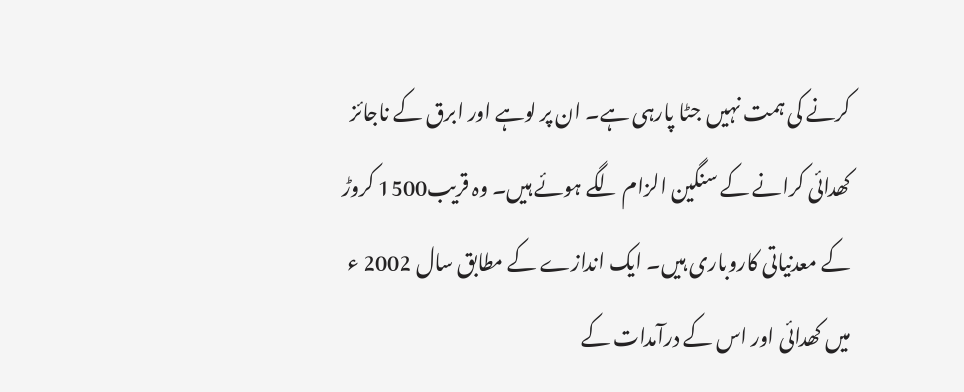کرنے کی ہمت نہیں جٹا پارہی ہے۔ ان پر لوہے اور ابرق کے ناجائز کھدائی کرانے کے سنگین الزام لگے ہوئے ہیں۔ وہ قریب1500 کروڑ کے معدنیاتی کاروباری ہیں۔ ایک اندازے کے مطابق سال 2002 ء میں کھدائی اور اس کے درآمدات کے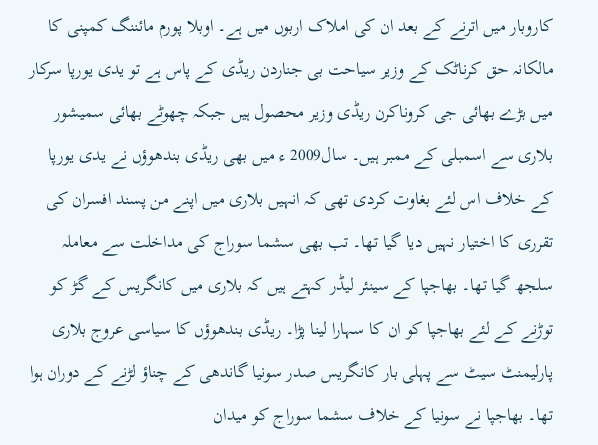کاروبار میں اترنے کے بعد ان کی املاک اربوں میں ہے۔ اوبلا پورم مائننگ کمپنی کا مالکانہ حق کرناٹک کے وزیر سیاحت بی جناردن ریڈی کے پاس ہے تو یدی یورپا سرکار میں بڑے بھائی جی کروناکرن ریڈی وزیر محصول ہیں جبکہ چھوٹے بھائی سمیشور بلاری سے اسمبلی کے ممبر ہیں۔ سال2009 ء میں بھی ریڈی بندھوؤں نے یدی یورپا کے خلاف اس لئے بغاوت کردی تھی کہ انہیں بلاری میں اپنے من پسند افسران کی تقرری کا اختیار نہیں دیا گیا تھا۔ تب بھی سشما سوراج کی مداخلت سے معاملہ سلجھ گیا تھا۔ بھاجپا کے سینئر لیڈر کہتے ہیں کہ بلاری میں کانگریس کے گڑ کو توڑنے کے لئے بھاجپا کو ان کا سہارا لینا پڑا۔ ریڈی بندھوؤں کا سیاسی عروج بلاری پارلیمنٹ سیٹ سے پہلی بار کانگریس صدر سونیا گاندھی کے چناؤ لڑنے کے دوران ہوا تھا۔ بھاجپا نے سونیا کے خلاف سشما سوراج کو میدان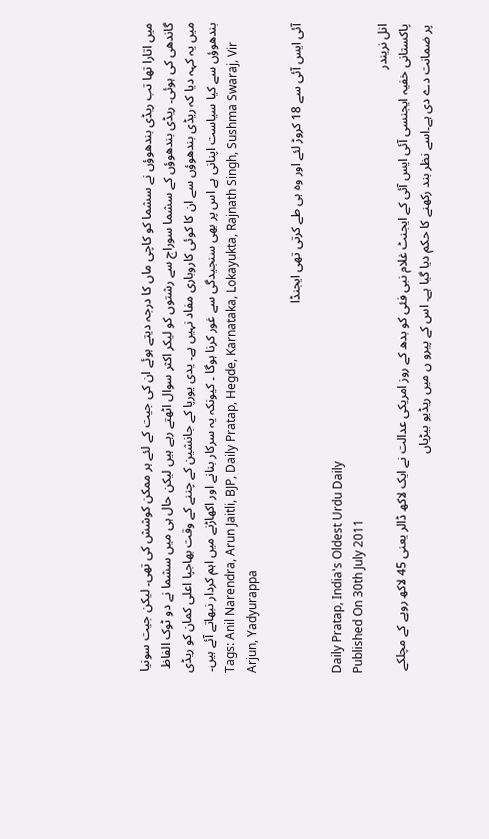میں اتارا تھا تب ریڈی بندھوؤں نے سشما کو کاچی ماں کا درجہ دیتے ہوئے ان کی جیت کے لئے ہر ممکن کوشش کی تھی۔ لیکن جیت سونیا گاندھی کی ہوئی۔ ریڈی بندھوؤں کے سشما سوراج سے رشتوں کو لیکر اکثر سوال اٹھتے رہے ہیں لیکن حال ہی میں سشما نے دو ٹوک الفاظ میں یہ کہہ دیا کہ ریڈی بندھوؤں سے ان کا کوئی کاروباری مفاد نہیں ہے۔ یدی یورپا کے جانشین کے چننے کے وقت بھاجپا اعلی کمان کو ریڈی بندھوؤں سے کیا سیاست اپنانی ہے اس پر بھی سنجیدگی سے غور کرنا ہوگا ۔ کیونکہ یہ سرکار بنانے اور اکھاڑنے میں اہم کردار نبھاتے آئے ہیں۔
Tags: Anil Narendra, Arun Jaitli, BJP, Daily Pratap, Hegde, Karnataka, Lokayukta, Rajnath Singh, Sushma Swaraj, Vir Arjun, Yadyurappa

آئی ایس آئی سے 18 کروڑ لئے اور وہ ہی طے کرتی تھی ایجنڈا

Daily Pratap, India's Oldest Urdu Daily
Published On 30th July 2011
انل نریندر
پاکستانی خفیہ ایجنسی آئی ایس آئی کے ایجنٹ غلام نبی فئی کو بدھ کے روز امریکی عدالت نے ایک لاکھ ڈالر یعنی 45 لاکھ روپے کے مچلکے پر ضمانت دے دی ہے۔اسے نظر بند رکھنے کا حکم دیا گیا ہے۔ اس کے پیرو ں میں ریڈیو بیڑیاں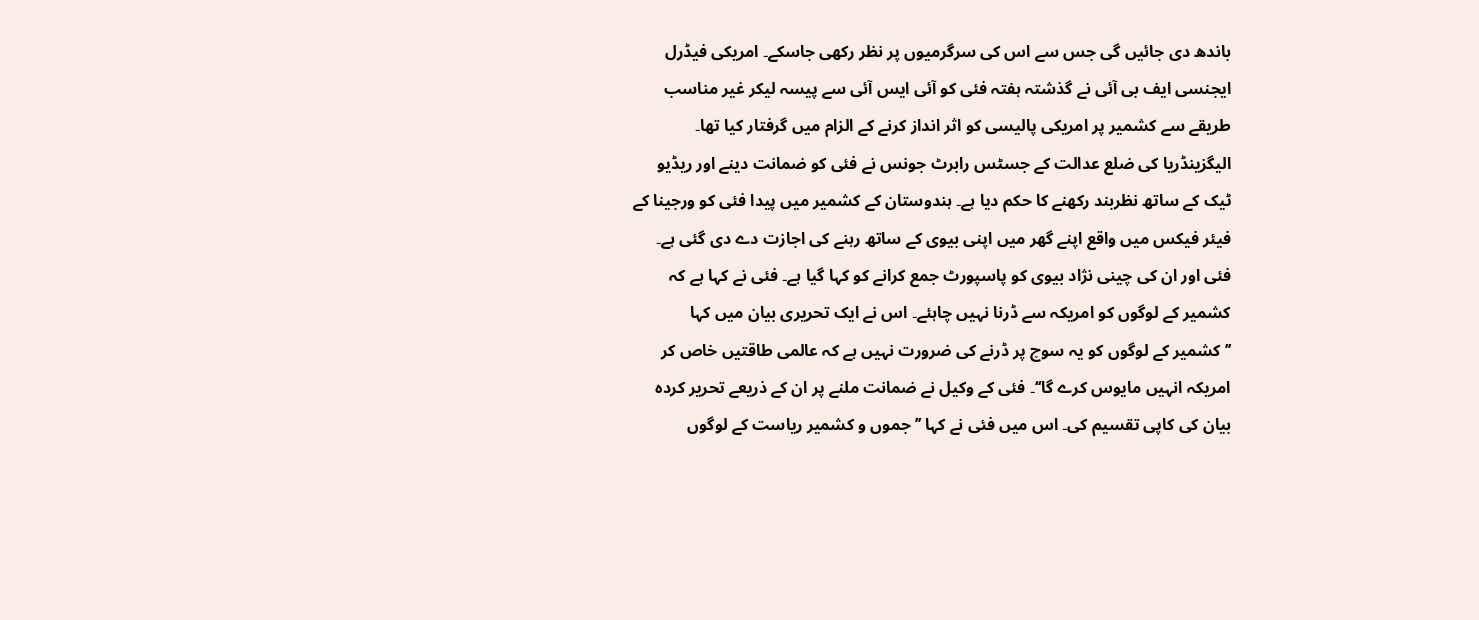باندھ دی جائیں گی جس سے اس کی سرگرمیوں پر نظر رکھی جاسکے۔ امریکی فیڈرل ایجنسی ایف بی آئی نے گذشتہ ہفتہ فئی کو آئی ایس آئی سے پیسہ لیکر غیر مناسب طریقے سے کشمیر پر امریکی پالیسی کو اثر انداز کرنے کے الزام میں گرفتار کیا تھا۔ الیگزینڈریا کی ضلع عدالت کے جسٹس رابرٹ جونس نے فئی کو ضمانت دینے اور ریڈیو ٹیک کے ساتھ نظربند رکھنے کا حکم دیا ہے۔ ہندوستان کے کشمیر میں پیدا فئی کو ورجینا کے فیئر فیکس میں واقع اپنے گھر میں اپنی بیوی کے ساتھ رہنے کی اجازت دے دی گئی ہے۔ فئی اور ان کی چینی نژاد بیوی کو پاسپورٹ جمع کرانے کو کہا گیا ہے۔ فئی نے کہا ہے کہ کشمیر کے لوگوں کو امریکہ سے ڈرنا نہیں چاہئے۔ اس نے ایک تحریری بیان میں کہا ’’کشمیر کے لوگوں کو یہ سوچ پر ڈرنے کی ضرورت نہیں ہے کہ عالمی طاقتیں خاص کر امریکہ انہیں مایوس کرے گا‘‘۔ فئی کے وکیل نے ضمانت ملنے پر ان کے ذریعے تحریر کردہ بیان کی کاپی تقسیم کی۔ اس میں فئی نے کہا ’’جموں و کشمیر ریاست کے لوگوں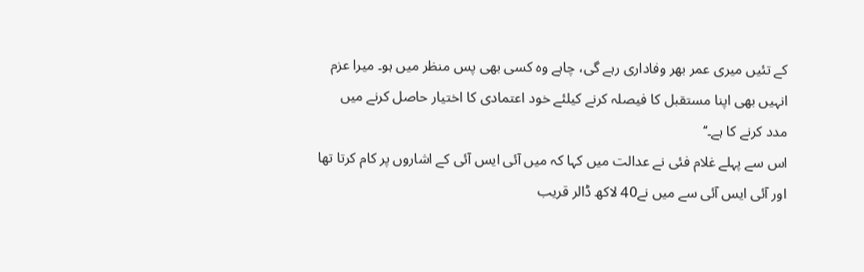کے تئیں میری عمر بھر وفاداری رہے گی، چاہے وہ کسی بھی پس منظر میں ہو۔ میرا عزم انہیں بھی اپنا مستقبل کا فیصلہ کرنے کیلئے خود اعتمادی کا اختیار حاصل کرنے میں مدد کرنے کا ہے۔‘‘
اس سے پہلے غلام فئی نے عدالت میں کہا کہ میں آئی ایس آئی کے اشاروں پر کام کرتا تھا اور آئی ایس آئی سے میں نے40 لاکھ ڈالر قریب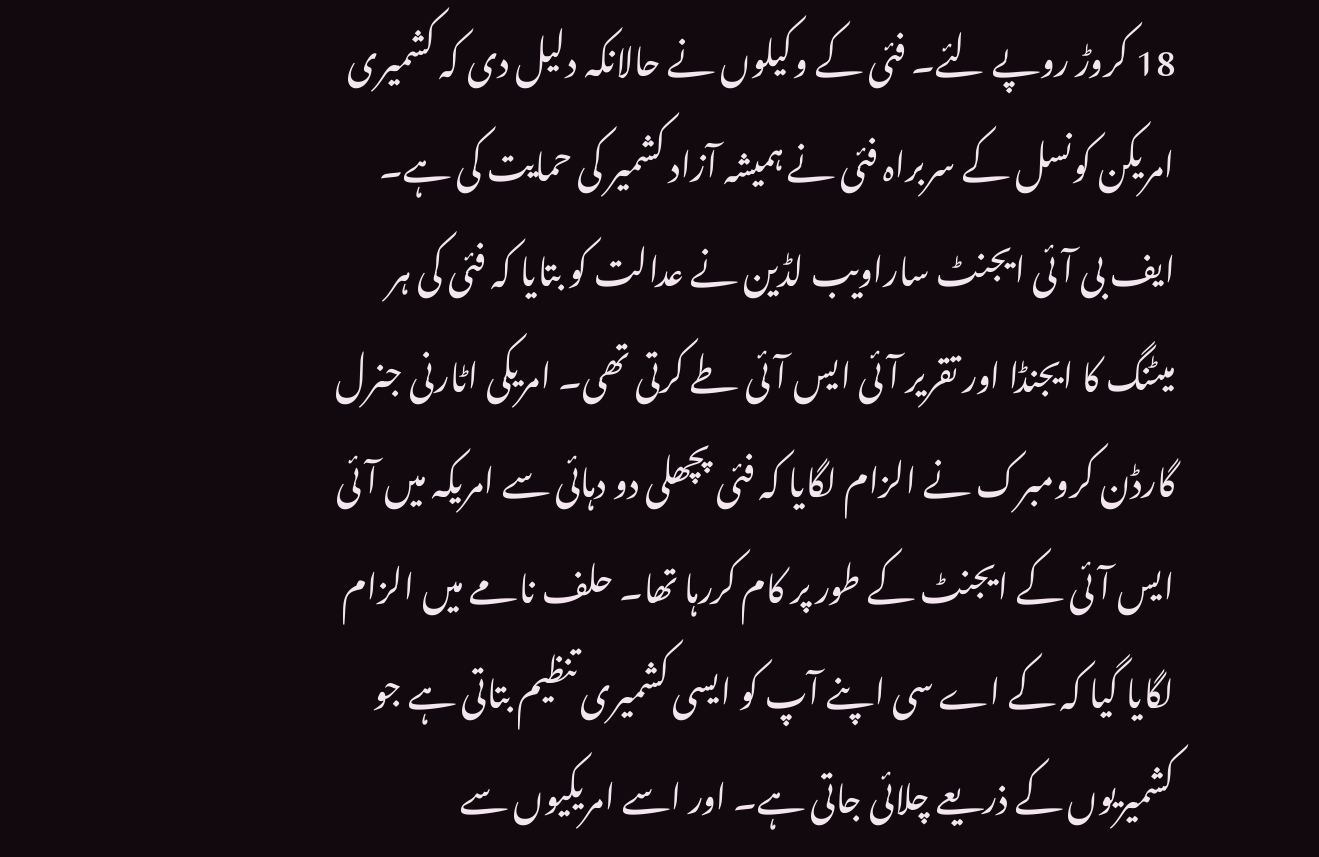18 کروڑ روپے لئے۔ فئی کے وکیلوں نے حالانکہ دلیل دی کہ کشمیری امریکن کونسل کے سربراہ فئی نے ہمیشہ آزاد کشمیر کی حمایت کی ہے۔ ایف بی آئی ایجنٹ ساراویب لڈین نے عدالت کو بتایا کہ فئی کی ہر میٹنگ کا ایجنڈا اور تقریر آئی ایس آئی طے کرتی تھی۔ امریکی اٹارنی جنرل گارڈن کرومبرک نے الزام لگایا کہ فئی پچھلی دو دہائی سے امریکہ میں آئی ایس آئی کے ایجنٹ کے طور پر کام کررہا تھا۔ حلف نامے میں الزام لگایا گیا کہ کے اے سی اپنے آپ کو ایسی کشمیری تنظیم بتاتی ہے جو کشمیریوں کے ذریعے چلائی جاتی ہے۔ اور اسے امریکیوں سے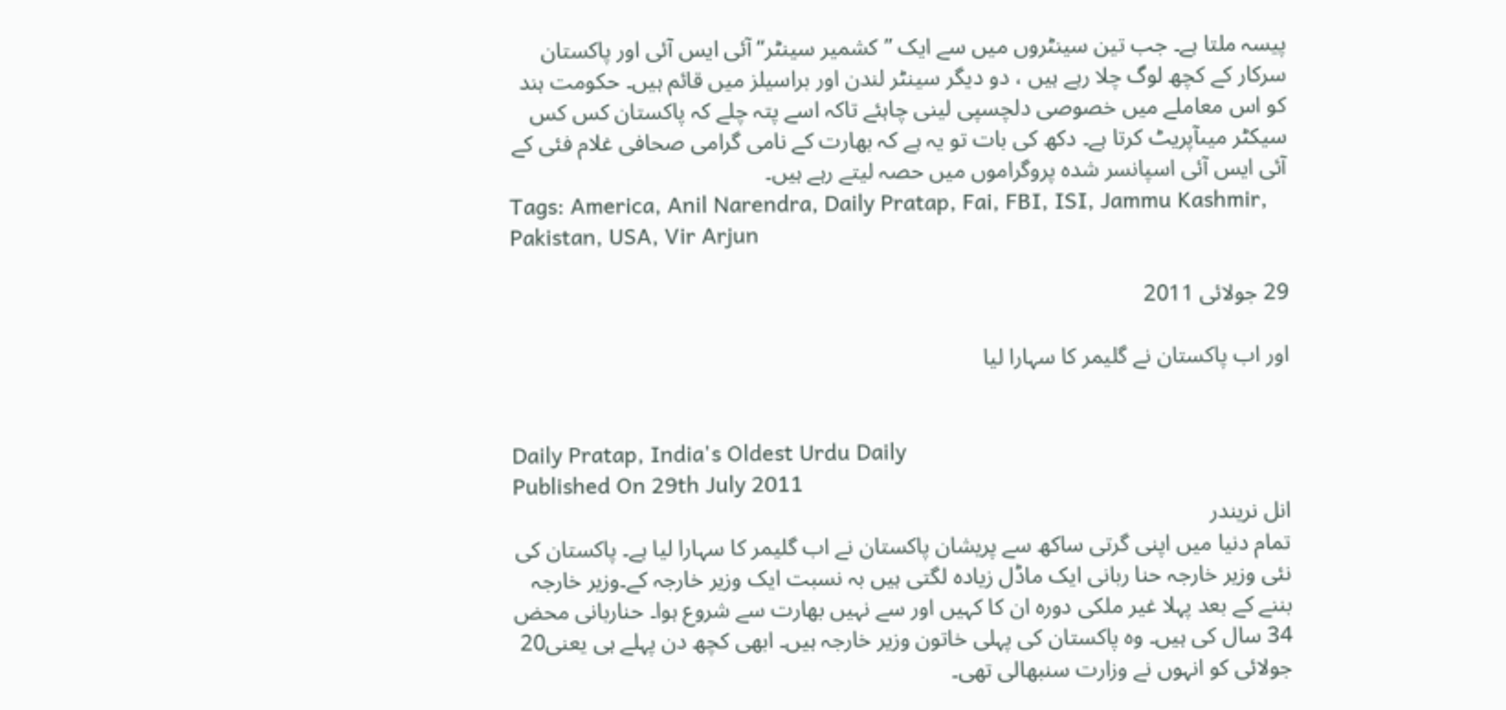پیسہ ملتا ہے۔ جب تین سینٹروں میں سے ایک ’’کشمیر سینٹر‘‘ آئی ایس آئی اور پاکستان سرکار کے کچھ لوگ چلا رہے ہیں ، دو دیگر سینٹر لندن اور براسیلز میں قائم ہیں۔ حکومت ہند کو اس معاملے میں خصوصی دلچسپی لینی چاہئے تاکہ اسے پتہ چلے کہ پاکستان کس کس سیکٹر میںآپریٹ کرتا ہے۔ دکھ کی بات تو یہ ہے کہ بھارت کے نامی گرامی صحافی غلام فئی کے آئی ایس آئی اسپانسر شدہ پروگراموں میں حصہ لیتے رہے ہیں۔
Tags: America, Anil Narendra, Daily Pratap, Fai, FBI, ISI, Jammu Kashmir, Pakistan, USA, Vir Arjun

29 جولائی 2011

اور اب پاکستان نے گلیمر کا سہارا لیا


Daily Pratap, India's Oldest Urdu Daily
Published On 29th July 2011
انل نریندر
تمام دنیا میں اپنی گرتی ساکھ سے پریشان پاکستان نے اب گلیمر کا سہارا لیا ہے۔ پاکستان کی نئی وزیر خارجہ حنا ربانی ایک ماڈل زیادہ لگتی ہیں بہ نسبت ایک وزیر خارجہ کے۔وزیر خارجہ بننے کے بعد پہلا غیر ملکی دورہ ان کا کہیں اور سے نہیں بھارت سے شروع ہوا۔ حناربانی محض 34 سال کی ہیں۔ وہ پاکستان کی پہلی خاتون وزیر خارجہ ہیں۔ ابھی کچھ دن پہلے ہی یعنی20 جولائی کو انہوں نے وزارت سنبھالی تھی۔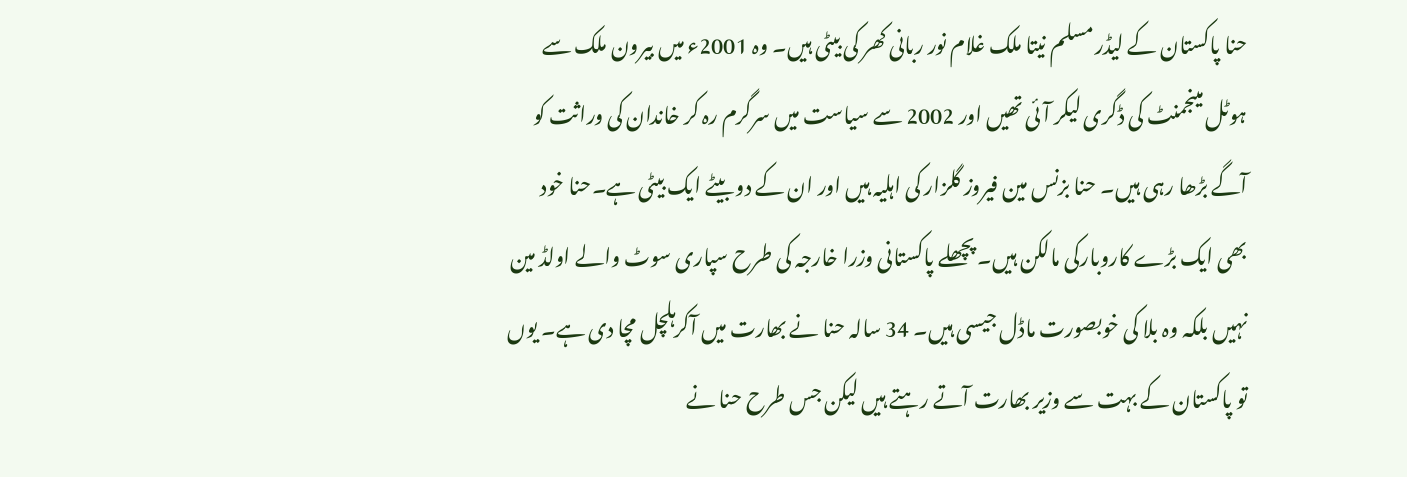حنا پاکستان کے لیڈر مسلم نیتا ملک غلام نور ربانی کھر کی بیٹی ہیں۔ وہ 2001ء میں بیرون ملک سے ہوٹل مینجمنٹ کی ڈگری لیکر آئی تھیں اور 2002 سے سیاست میں سرگرم رہ کر خاندان کی وراثت کو آگے بڑھا رہی ہیں۔ حنا بزنس مین فیروز گلزار کی اہلیہ ہیں اور ان کے دو بیٹے ایک بیٹی ہے۔حنا خود بھی ایک بڑے کاروبارکی مالکن ہیں۔ پچھلے پاکستانی وزرا خارجہ کی طرح سپاری سوٹ والے اولڈ مین نہیں بلکہ وہ بلا کی خوبصورت ماڈل جیسی ہیں۔ 34 سالہ حنا نے بھارت میں آکرہلچل مچا دی ہے۔ یوں تو پاکستان کے بہت سے وزیر بھارت آتے رہتے ہیں لیکن جس طرح حنا نے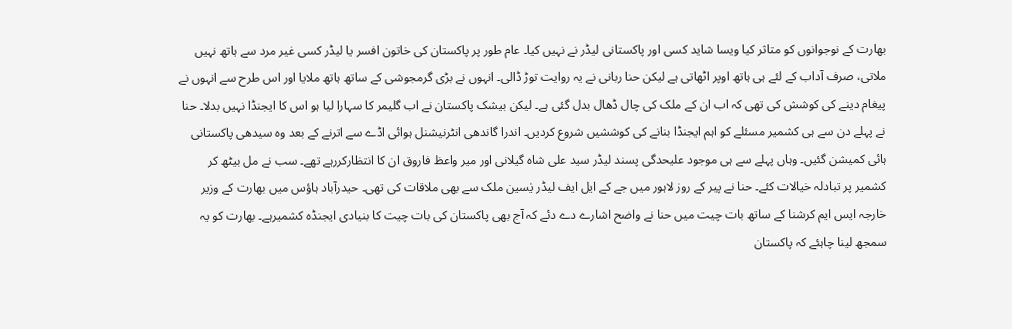بھارت کے نوجوانوں کو متاثر کیا ویسا شاید کسی اور پاکستانی لیڈر نے نہیں کیا۔ عام طور پر پاکستان کی خاتون افسر یا لیڈر کسی غیر مرد سے ہاتھ نہیں ملاتی، صرف آداب کے لئے ہی ہاتھ اوپر اٹھاتی ہے لیکن حنا ربانی نے یہ روایت توڑ ڈالی۔ انہوں نے بڑی گرمجوشی کے ساتھ ہاتھ ملایا اور اس طرح سے انہوں نے پیغام دینے کی کوشش کی تھی کہ اب ان کے ملک کی چال ڈھال بدل گئی ہے۔ لیکن بیشک پاکستان نے اب گلیمر کا سہارا لیا ہو اس کا ایجنڈا نہیں بدلا۔ حنا نے پہلے دن سے ہی کشمیر مسئلے کو اہم ایجنڈا بنانے کی کوششیں شروع کردیں۔ اندرا گاندھی انٹرنیشنل ہوائی اڈے سے اترنے کے بعد وہ سیدھی پاکستانی ہائی کمیشن گئیں۔ وہاں پہلے سے ہی موجود علیحدگی پسند لیڈر سید علی شاہ گیلانی اور میر واعظ فاروق ان کا انتظارکررہے تھے۔ سب نے مل بیٹھ کر کشمیر پر تبادلہ خیالات کئے۔ حنا نے پیر کے روز لاہور میں جے کے ایل ایف لیڈر یٰسین ملک سے بھی ملاقات کی تھی۔ حیدرآباد ہاؤس میں بھارت کے وزیر خارجہ ایس ایم کرشنا کے ساتھ بات چیت میں حنا نے واضح اشارے دے دئے کہ آج بھی پاکستان کی بات چیت کا بنیادی ایجنڈہ کشمیرہے۔ بھارت کو یہ سمجھ لینا چاہئے کہ پاکستان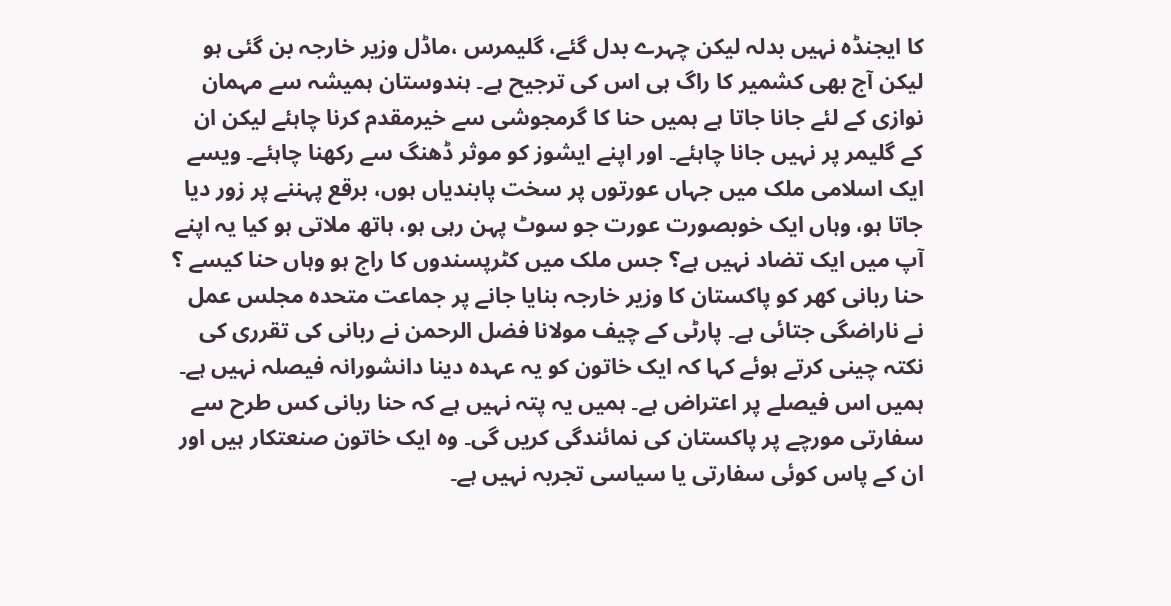کا ایجنڈہ نہیں بدلہ لیکن چہرے بدل گئے، گلیمرس ،ماڈل وزیر خارجہ بن گئی ہو لیکن آج بھی کشمیر کا راگ ہی اس کی ترجیح ہے۔ ہندوستان ہمیشہ سے مہمان نوازی کے لئے جانا جاتا ہے ہمیں حنا کا گرمجوشی سے خیرمقدم کرنا چاہئے لیکن ان کے گلیمر پر نہیں جانا چاہئے۔ اور اپنے ایشوز کو موثر ڈھنگ سے رکھنا چاہئے۔ ویسے ایک اسلامی ملک میں جہاں عورتوں پر سخت پابندیاں ہوں، برقع پہننے پر زور دیا جاتا ہو، وہاں ایک خوبصورت عورت جو سوٹ پہن رہی ہو، ہاتھ ملاتی ہو کیا یہ اپنے آپ میں ایک تضاد نہیں ہے؟ جس ملک میں کٹرپسندوں کا راج ہو وہاں حنا کیسے ؟ حنا ربانی کھر کو پاکستان کا وزیر خارجہ بنایا جانے پر جماعت متحدہ مجلس عمل نے ناراضگی جتائی ہے۔ پارٹی کے چیف مولانا فضل الرحمن نے ربانی کی تقرری کی نکتہ چینی کرتے ہوئے کہا کہ ایک خاتون کو یہ عہدہ دینا دانشورانہ فیصلہ نہیں ہے۔ ہمیں اس فیصلے پر اعتراض ہے۔ ہمیں یہ پتہ نہیں ہے کہ حنا ربانی کس طرح سے سفارتی مورچے پر پاکستان کی نمائندگی کریں گی۔ وہ ایک خاتون صنعتکار ہیں اور ان کے پاس کوئی سفارتی یا سیاسی تجربہ نہیں ہے۔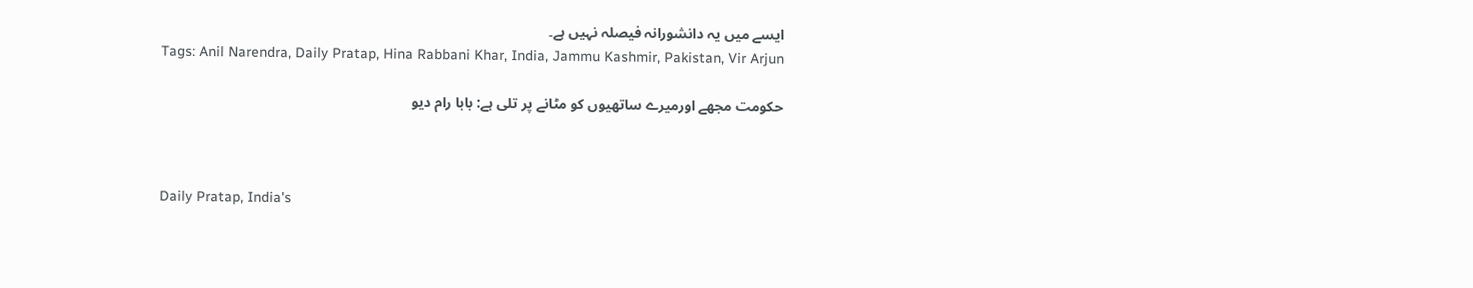ایسے میں یہ دانشورانہ فیصلہ نہیں ہے۔
Tags: Anil Narendra, Daily Pratap, Hina Rabbani Khar, India, Jammu Kashmir, Pakistan, Vir Arjun

حکومت مجھے اورمیرے ساتھیوں کو مٹانے پر تلی ہے: بابا رام دیو



Daily Pratap, India's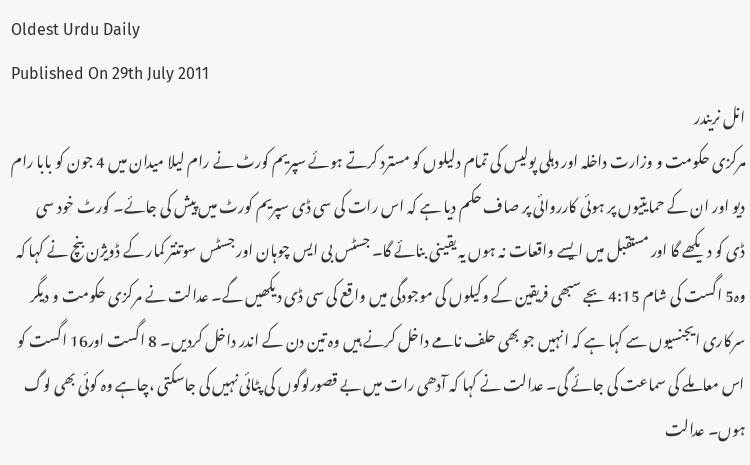Oldest Urdu Daily
Published On 29th July 2011
انل نریندر
مرکزی حکومت و وزارت داخلہ اور دہلی پولیس کی تمام دلیلوں کو مسترد کرتے ہوئے سپریم کورٹ نے رام لیلا میدان میں 4 جون کو بابا رام دیو اور ان کے حمایتیوں پر ہوئی کارروائی پر صاف حکم دیا ہے کہ اس رات کی سی ڈی سپریم کورٹ میں پیش کی جائے۔ کورٹ خود سی ڈی کو دیکھے گا اور مستقبل میں ایسے واقعات نہ ہوں یہ یقینی بنائے گا۔ جسٹس بی ایس چوہان اور جسٹس سوتنتر کمار کے ڈویژن بنچ نے کہا کہ وہ5 اگست کی شام 4:15 بجے سبھی فریقین کے وکیلوں کی موجودگی میں واقع کی سی ڈی دیکھیں گے۔ عدالت نے مرکزی حکومت و دیگر سرکاری ایجنسیوں سے کہا ہے کہ انہیں جو بھی حلف نامے داخل کرنے ہیں وہ تین دن کے اندر داخل کردیں۔ 8 اگست اور16 اگست کو اس معاملے کی سماعت کی جائے گی۔ عدالت نے کہا کہ آدھی رات میں بے قصورلوگوں کی پٹائی نہیں کی جاسکتی ،چاہے وہ کوئی بھی لوگ ہوں۔ عدالت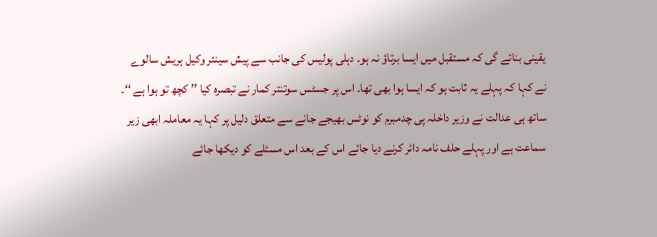یقینی بنائے گی کہ مستقبل میں ایسا برتاؤ نہ ہو۔ دہلی پولیس کی جانب سے پیش سینئر وکیل ہریش سالوے نے کہا کہ پہلے یہ ثابت ہو کہ ایسا ہوا بھی تھا۔ اس پر جسٹس سوتنتر کمار نے تبصرہ کیا ’’ کچھ تو ہوا ہے ‘‘۔ ساتھ ہی عدالت نے وزیر داخلہ پی چدمبرم کو نوٹس بھیجے جانے سے متعلق دلیل پر کہا یہ معاملہ ابھی زیر سماعت ہے اور پہلے حلف نامہ دائر کرنے دیا جائے اس کے بعد اس مسئلے کو دیکھا جائے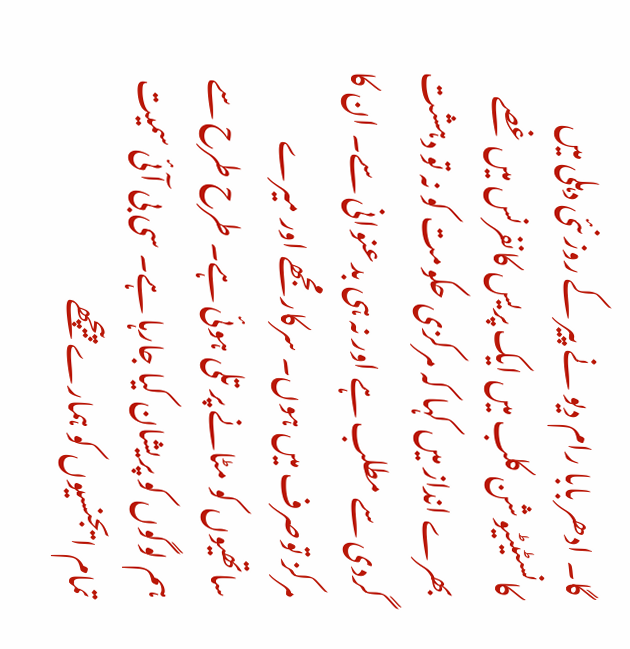گا۔ ادھر بابا رام دیو نے پیر کے روز نئی دہلی میں کانسٹیٹیوشن کلب میں ایک پریس کانفرنس میں غصے بھرے انداز میں کہا کہ مرکزی حکومت کو نہ تو دہشت گردی سے مطلب ہے اور نہ ہی بدعنوانی سے۔ ان کا مرکز توصرف میں ہوں۔ سرکار مجھے اور میرے ساتھیوں کو مٹانے پر تلی ہوئی ہے۔ طرح طرح سے ہم لوگوں کو پریشان کیا جارہا ہے۔ سی بی آئی سمیت تمام ایجنسیوں کو ہمارے پیچھے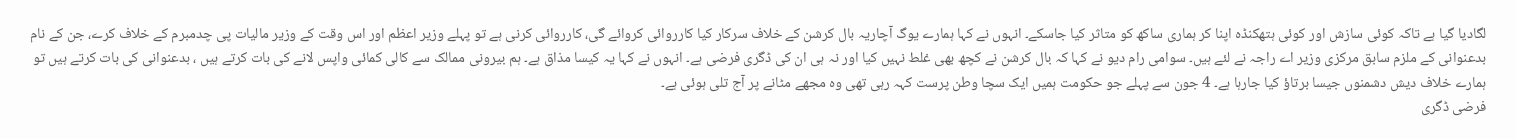لگادیا گیا ہے تاکہ کوئی سازش اور کوئی ہتھکنڈہ اپنا کر ہماری ساکھ کو متاثر کیا جاسکے۔ انہوں نے کہا ہمارے یوگ آچاریہ بال کرشن کے خلاف سرکار کیا کارروائی کروائے گی، کارروائی کرنی ہے تو پہلے وزیر اعظم اور اس وقت کے وزیر مالیات پی چدمبرم کے خلاف کرے، جن کے نام بدعنوانی کے ملزم سابق مرکزی وزیر اے راجہ نے لئے ہیں۔ سوامی رام دیو نے کہا کہ بال کرشن نے کچھ بھی غلط نہیں کیا اور نہ ہی ان کی ڈگری فرضی ہے۔ انہوں نے کہا یہ کیسا مذاق ہے۔ ہم بیرونی ممالک سے کالی کمائی واپس لانے کی بات کرتے ہیں ، بدعنوانی کی بات کرتے ہیں تو ہمارے خلاف دیش دشمنوں جیسا برتاؤ کیا جارہا ہے۔ 4 جون سے پہلے جو حکومت ہمیں ایک سچا وطن پرست کہہ رہی تھی وہ مجھے مٹانے پر آج تلی ہوئی ہے۔
فرضی ڈگری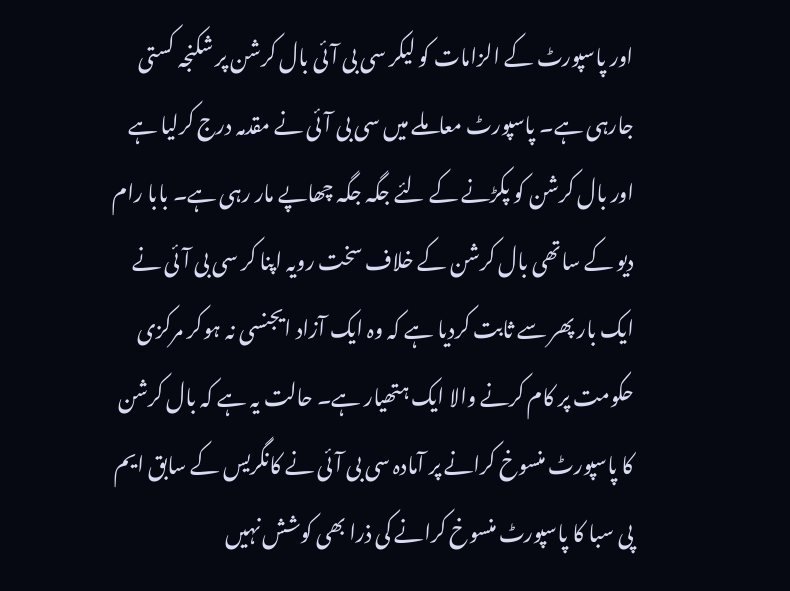اور پاسپورٹ کے الزامات کو لیکر سی بی آئی بال کرشن پر شکنجہ کستی جارہی ہے۔ پاسپورٹ معاملے میں سی بی آئی نے مقدمہ درج کرلیا ہے اور بال کرشن کو پکڑنے کے لئے جگہ جگہ چھاپے مار رہی ہے۔ بابا رام دیو کے ساتھی بال کرشن کے خلاف سخت رویہ اپنا کر سی بی آئی نے ایک بار پھر سے ثابت کردیا ہے کہ وہ ایک آزاد ایجنسی نہ ہوکر مرکزی حکومت پر کام کرنے والا ایک ہتھیار ہے۔ حالت یہ ہے کہ بال کرشن کا پاسپورٹ منسوخ کرانے پر آمادہ سی بی آئی نے کانگریس کے سابق ایم پی سبا کا پاسپورٹ منسوخ کرانے کی ذرا بھی کوشش نہیں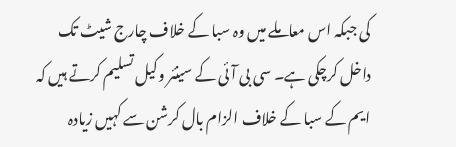کی جبکہ اس معاملے میں وہ سبا کے خلاف چارج شیٹ تک داخل کرچکی ہے۔ سی بی آئی کے سینئر وکیل تسلیم کرتے ہیں کہ ایم کے سبا کے خلاف الزام بال کرشن سے کہیں زیادہ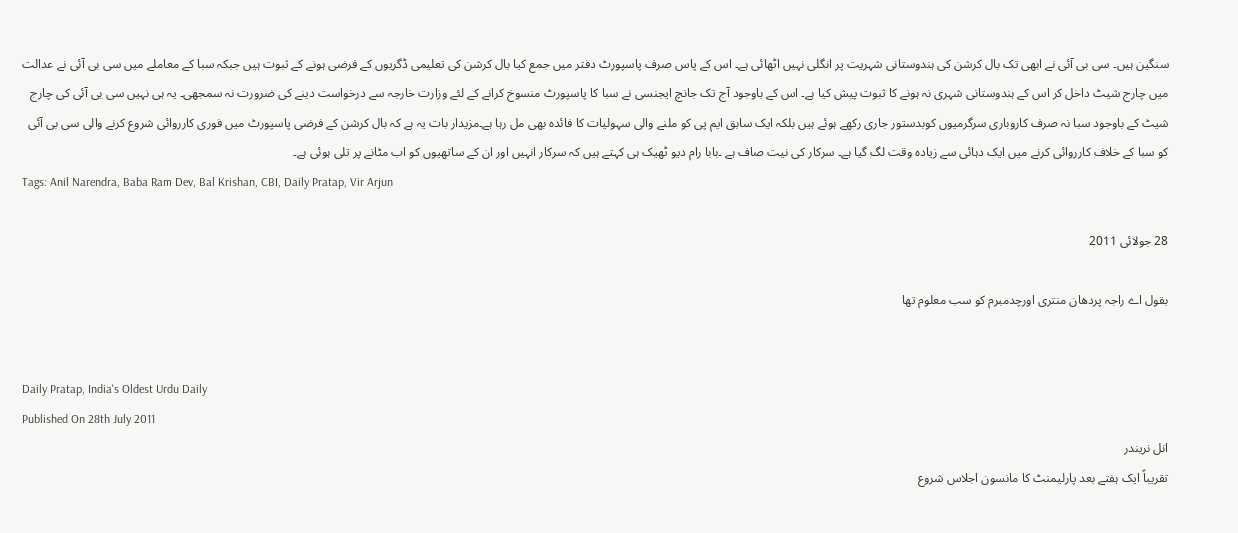سنگین ہیں۔ سی بی آئی نے ابھی تک بال کرشن کی ہندوستانی شہریت پر انگلی نہیں اٹھائی ہے۔ اس کے پاس صرف پاسپورٹ دفتر میں جمع کیا بال کرشن کی تعلیمی ڈگریوں کے فرضی ہونے کے ثبوت ہیں جبکہ سبا کے معاملے میں سی بی آئی نے عدالت میں چارج شیٹ داخل کر اس کے ہندوستانی شہری نہ ہونے کا ثبوت پیش کیا ہے۔ اس کے باوجود آج تک جانچ ایجنسی نے سبا کا پاسپورٹ منسوخ کرانے کے لئے وزارت خارجہ سے درخواست دینے کی ضرورت نہ سمجھی۔ یہ ہی نہیں سی بی آئی کی چارج شیٹ کے باوجود سبا نہ صرف کاروباری سرگرمیوں کوبدستور جاری رکھے ہوئے ہیں بلکہ ایک سابق ایم پی کو ملنے والی سہولیات کا فائدہ بھی مل رہا ہے۔مزیدار بات یہ ہے کہ بال کرشن کے فرضی پاسپورٹ میں فوری کارروائی شروع کرنے والی سی بی آئی کو سبا کے خلاف کارروائی کرنے میں ایک دہائی سے زیادہ وقت لگ گیا ہے۔ سرکار کی نیت صاف ہے ۔بابا رام دیو ٹھیک ہی کہتے ہیں کہ سرکار انہیں اور ان کے ساتھیوں کو اب مٹانے پر تلی ہوئی ہے۔
Tags: Anil Narendra, Baba Ram Dev, Bal Krishan, CBI, Daily Pratap, Vir Arjun

28 جولائی 2011

بقول اے راجہ پردھان منتری اورچدمبرم کو سب معلوم تھا


Daily Pratap, India's Oldest Urdu Daily
Published On 28th July 2011
انل نریندر
تقریباً ایک ہفتے بعد پارلیمنٹ کا مانسون اجلاس شروع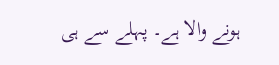ہونے والا ہے۔ پہلے سے ہی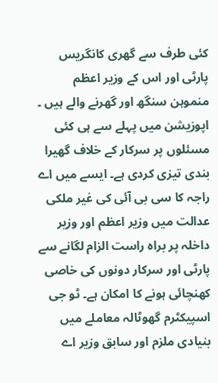کئی طرف سے گھری کانگریس پارٹی اور اس کے وزیر اعظم منموہن سنگھ اور گھرنے والے ہیں ۔ اپوزیشن میں پہلے سے ہی کئی مسئلوں پر سرکار کے خلاف گھیرا بندی تیزی کردی ہے۔ ایسے میں اے راجہ کا سی بی آئی کی غیر ملکی عدالت میں وزیر اعظم اور وزیر داخلہ پر براہ راست الزام لگانے سے پارٹی اور سرکار دونوں کی خاصی کھنچائی ہونے کا امکان ہے۔ ٹو جی اسپیکٹرم گھوٹالہ معاملے میں بنیادی ملزم اور سابق وزیر اے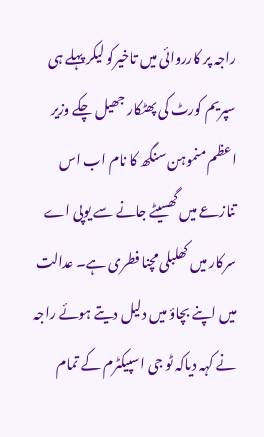راجہ پر کارروائی میں تاخیرکو لیکر پہلے ہی سپریم کورٹ کی پھٹکار جھیل چکے وزیر اعظم منموہن سنگھ کا نام اب اس تنازعے میں گھسیٹے جانے سے یوپی اے سرکار میں کھلبلی مچنا فطری ہے۔ عدالت میں اپنے بچاؤ میں دلیل دیتے ہوئے راجہ نے کہہ دیاکہ ٹو جی اسپیکٹرم کے تمام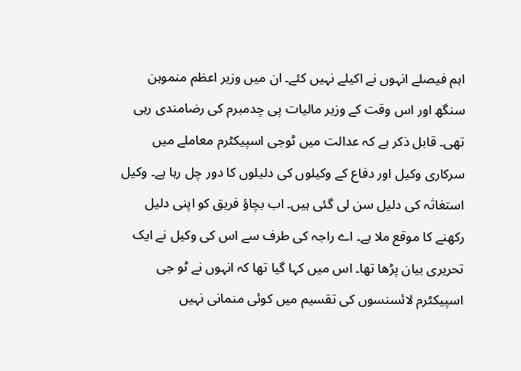اہم فیصلے انہوں نے اکیلے نہیں کئے۔ ان میں وزیر اعظم منموہن سنگھ اور اس وقت کے وزیر مالیات پی چدمبرم کی رضامندی رہی تھی۔ قابل ذکر ہے کہ عدالت میں ٹوجی اسپیکٹرم معاملے میں سرکاری وکیل اور دفاع کے وکیلوں کی دلیلوں کا دور چل رہا ہے۔ وکیل استغاثہ کی دلیل سن لی گئی ہیں۔ اب بچاؤ فریق کو اپنی دلیل رکھنے کا موقع ملا ہے۔ اے راجہ کی طرف سے اس کی وکیل نے ایک تحریری بیان پڑھا تھا۔ اس میں کہا گیا تھا کہ انہوں نے ٹو جی اسپیکٹرم لائسنسوں کی تقسیم میں کوئی منمانی نہیں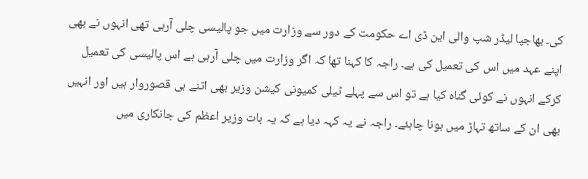کی۔ بھاجپا لیڈر شپ والی این ڈی اے حکومت کے دور سے وزارت میں جو پالیسی چلی آرہی تھی انہوں نے بھی اپنے عہد میں اس کی تعمیل کی ہے۔ راجہ کا کہنا تھا کہ اگر وزارت میں چلی آرہی ہے اس پالیسی کی تعمیل کرکے انہوں نے کوئی گناہ کیا ہے تو اس سے پہلے ٹیلی کمیونی کیشن وزیر بھی اتنے ہی قصوروار ہیں اور انہیں بھی ان کے ساتھ تہاڑ میں ہونا چاہئے۔ راجہ نے یہ کہہ دیا ہے کہ یہ بات وزیر اعظم کی جانکاری میں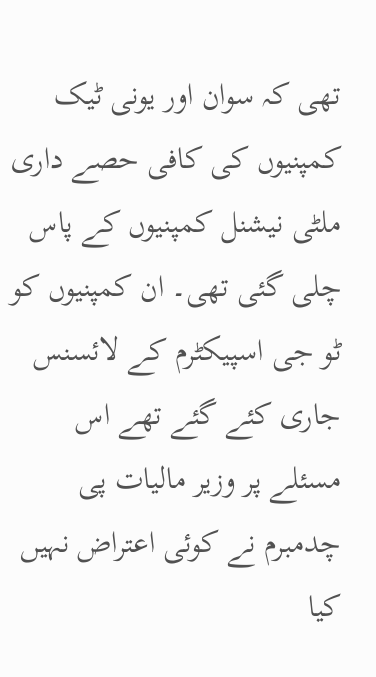تھی کہ سوان اور یونی ٹیک کمپنیوں کی کافی حصے داری ملٹی نیشنل کمپنیوں کے پاس چلی گئی تھی۔ ان کمپنیوں کو ٹو جی اسپیکٹرم کے لائسنس جاری کئے گئے تھے اس مسئلے پر وزیر مالیات پی چدمبرم نے کوئی اعتراض نہیں کیا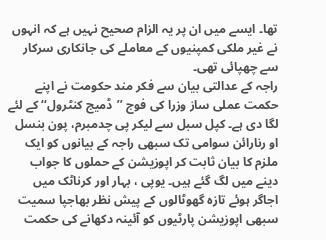تھا۔ ایسے میں ان پر یہ الزام صحیح نہیں ہے کہ انہوں نے غیر ملکی کمپنیوں کے معاملے کی جانکاری سرکار سے چھپائی تھی۔
راجہ کے عدالتی بیان سے فکر مند حکومت نے اپنے حکمت عملی ساز وزرا کی فوج ’’ڈمیج کنٹرول‘‘ کے لئے لگا دی ہے۔ کپل سبل سے لیکر پی چدمبرم، پون بنسل او رنارائن سوامی تک سبھی راجہ کے بیانوں کو ایک ملزم کا بیان ثابت کر اپوزیشن کے حملوں کا جواب دینے میں لگ گئے ہیں۔ یوپی ، بہار اور کرناٹک میں اجاگر ہوئے تازہ گھوٹالوں کے پیش نظر بھاجپا سمیت سبھی اپوزیشن پارٹیوں کو آئینہ دکھانے کی حکمت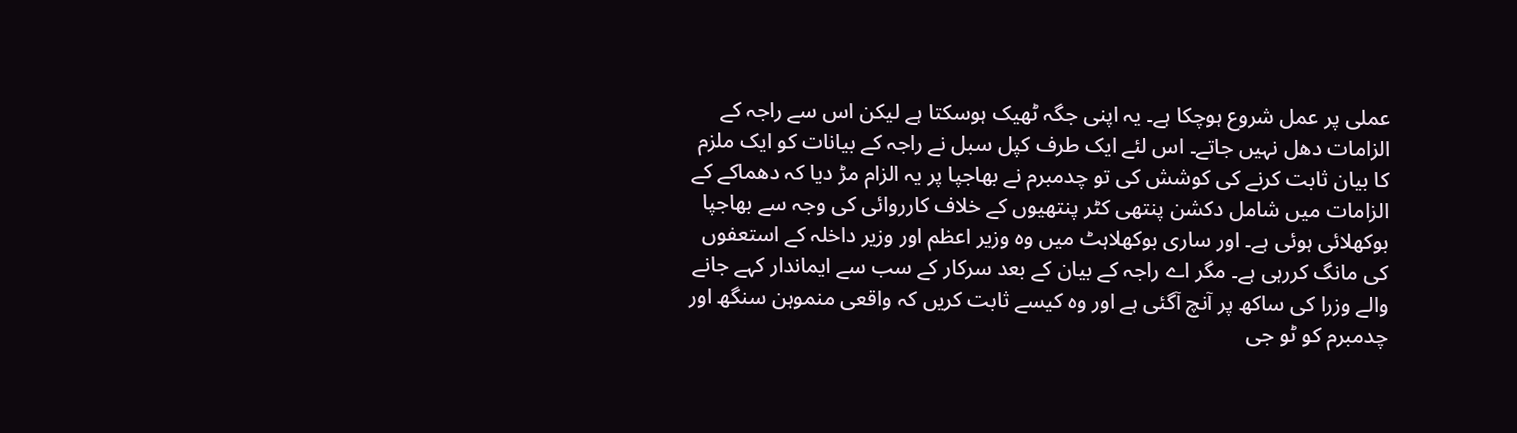عملی پر عمل شروع ہوچکا ہے۔ یہ اپنی جگہ ٹھیک ہوسکتا ہے لیکن اس سے راجہ کے الزامات دھل نہیں جاتے۔ اس لئے ایک طرف کپل سبل نے راجہ کے بیانات کو ایک ملزم کا بیان ثابت کرنے کی کوشش کی تو چدمبرم نے بھاجپا پر یہ الزام مڑ دیا کہ دھماکے کے الزامات میں شامل دکشن پنتھی کٹر پنتھیوں کے خلاف کارروائی کی وجہ سے بھاجپا بوکھلائی ہوئی ہے۔ اور ساری بوکھلاہٹ میں وہ وزیر اعظم اور وزیر داخلہ کے استعفوں کی مانگ کررہی ہے۔ مگر اے راجہ کے بیان کے بعد سرکار کے سب سے ایماندار کہے جانے والے وزرا کی ساکھ پر آنچ آگئی ہے اور وہ کیسے ثابت کریں کہ واقعی منموہن سنگھ اور چدمبرم کو ٹو جی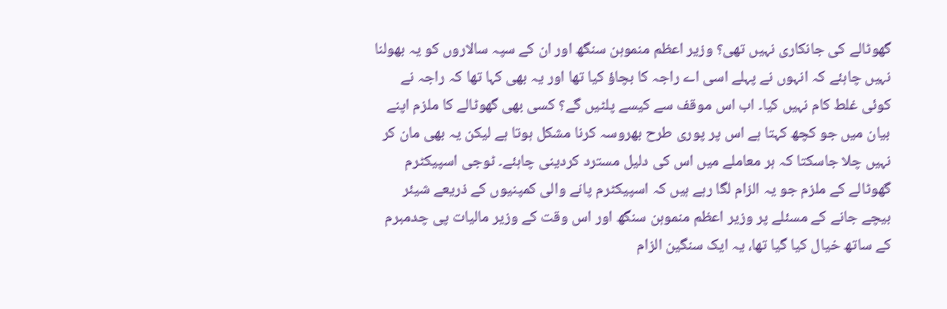گھوٹالے کی جانکاری نہیں تھی؟ وزیر اعظم منموہن سنگھ اور ان کے سپہ سالاروں کو یہ بھولنا نہیں چاہئے کہ انہوں نے پہلے اسی اے راجہ کا بچاؤ کیا تھا اور یہ بھی کہا تھا کہ راجہ نے کوئی غلط کام نہیں کیا۔ اب اس موقف سے کیسے پلٹیں گے؟ کسی بھی گھوٹالے کا ملزم اپنے بیان میں جو کچھ کہتا ہے اس پر پوری طرح بھروسہ کرنا مشکل ہوتا ہے لیکن یہ بھی مان کر نہیں چلا جاسکتا کہ ہر معاملے میں اس کی دلیل مسترد کردینی چاہئے۔ ٹوجی اسپیکٹرم گھوٹالے کے ملزم جو یہ الزام لگا رہے ہیں کہ اسپیکٹرم پانے والی کمپنیوں کے ذریعے شیئر بیچے جانے کے مسئلے پر وزیر اعظم منموہن سنگھ اور اس وقت کے وزیر مالیات پی چدمبرم کے ساتھ خیال کیا گیا تھا، یہ ایک سنگین الزام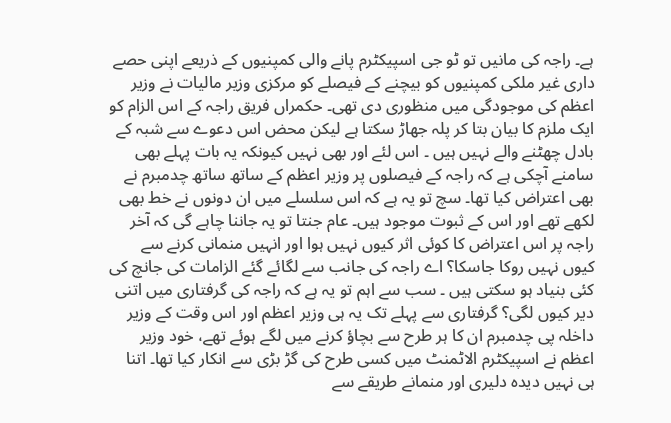ہے۔ راجہ کی مانیں تو ٹو جی اسپیکٹرم پانے والی کمپنیوں کے ذریعے اپنی حصے داری غیر ملکی کمپنیوں کو بیچنے کے فیصلے کو مرکزی وزیر مالیات نے وزیر اعظم کی موجودگی میں منظوری دی تھی۔ حکمراں فریق راجہ کے اس الزام کو ایک ملزم کا بیان بتا کر پلہ جھاڑ سکتا ہے لیکن محض اس دعوے سے شبہ کے بادل چھٹنے والے نہیں ہیں ۔ اس لئے اور بھی نہیں کیونکہ یہ بات پہلے بھی سامنے آچکی ہے کہ راجہ کے فیصلوں پر وزیر اعظم کے ساتھ ساتھ چدمبرم نے بھی اعتراض کیا تھا۔ سچ تو یہ ہے کہ اس سلسلے میں ان دونوں نے خط بھی لکھے تھے اور اس کے ثبوت موجود ہیں۔ عام جنتا تو یہ جاننا چاہے گی کہ آخر راجہ پر اس اعتراض کا کوئی اثر کیوں نہیں ہوا اور انہیں منمانی کرنے سے کیوں نہیں روکا جاسکا؟ اے راجہ کی جانب سے لگائے گئے الزامات کی جانچ کی کئی بنیاد ہو سکتی ہیں ۔ سب سے اہم تو یہ ہے کہ راجہ کی گرفتاری میں اتنی دیر کیوں لگی؟ گرفتاری سے پہلے تک یہ ہی وزیر اعظم اور اس وقت کے وزیر داخلہ پی چدمبرم ان کا ہر طرح سے بچاؤ کرنے میں لگے ہوئے تھے، خود وزیر اعظم نے اسپیکٹرم الاٹمنٹ میں کسی طرح کی گڑ بڑی سے انکار کیا تھا۔ اتنا ہی نہیں دیدہ دلیری اور منمانے طریقے سے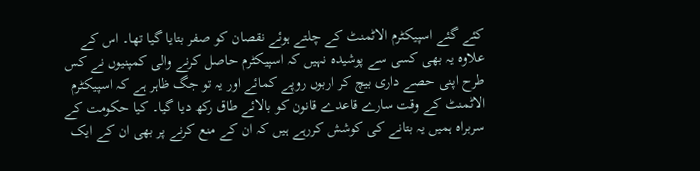کئے گئے اسپیکٹرم الاٹمنٹ کے چلتے ہوئے نقصان کو صفر بتایا گیا تھا۔ اس کے علاوہ یہ بھی کسی سے پوشیدہ نہیں کہ اسپیکٹرم حاصل کرنے والی کمپنیوں نے کس طرح اپنی حصے داری بیچ کر اربوں روپے کمائے اور یہ تو جگ ظاہر ہے کہ اسپیکٹرم الاٹمنٹ کے وقت سارے قاعدے قانون کو بالائے طاق رکھ دیا گیا۔ کیا حکومت کے سربراہ ہمیں یہ بتانے کی کوشش کررہے ہیں کہ ان کے منع کرنے پر بھی ان کے ایک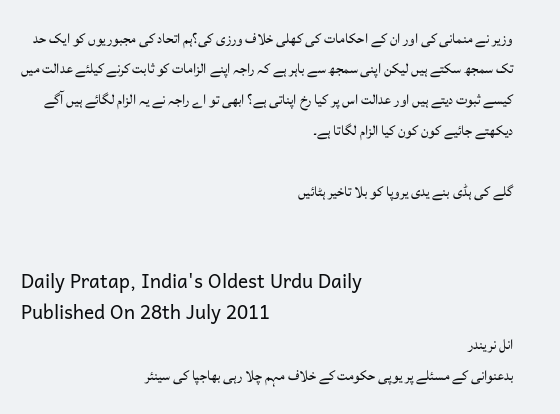وزیر نے منمانی کی اور ان کے احکامات کی کھلی خلاف ورزی کی؟ہم اتحاد کی مجبوریوں کو ایک حد تک سمجھ سکتے ہیں لیکن اپنی سمجھ سے باہر ہے کہ راجہ اپنے الزامات کو ثابت کرنے کیلئے عدالت میں کیسے ثبوت دیتے ہیں اور عدالت اس پر کیا رخ اپناتی ہے؟ ابھی تو اے راجہ نے یہ الزام لگائے ہیں آگے دیکھتے جائیے کون کون کیا الزام لگاتا ہے۔

گلے کی ہڈی بنے یدی یروپا کو بلا تاخیر ہٹائیں


Daily Pratap, India's Oldest Urdu Daily
Published On 28th July 2011
انل نریندر
بدعنوانی کے مسئلے پر یوپی حکومت کے خلاف مہم چلا رہی بھاجپا کی سینئر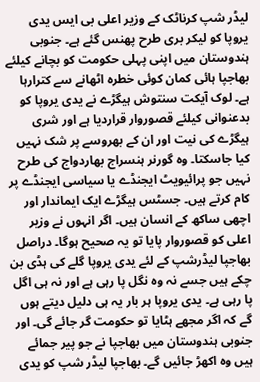لیڈر شپ کرناٹک کے وزیر اعلی بی ایس یدی یروپا کو لیکر بری طرح پھنس گئے ہے۔ جنوبی ہندوستان میں اپنی پہلی حکومت کو بچانے کیلئے بھاجپا ہائی کمان کوئی خطرہ اٹھانے سے کترارہا ہے۔ لوک آیکت سنتوش ہیگڑے نے یدی یروپا کو بدعنوانی کیلئے قصوروار قراردیا ہے اور شری ہیگڑے کی نیت اور ان کے بھروسے پر شک نہیں کیا جاسکتا۔ وہ گورنر ہنسراج بھاردواج کی طرح نہیں جو پرائیویٹ ایجنڈے یا سیاسی ایجنڈے پر کام کرتے ہیں۔ جسٹس ہیگڑے ایک ایماندار اور اچھی ساکھ کے انسان ہیں۔ اگر انہوں نے وزیر اعلی کو قصوروار پایا تو یہ صحیح ہوگا۔ دراصل بھاجپا لیڈرشپ کے لئے یدی یروپا گلے کی ہڈی بن چکے ہیں جسے نہ وہ نگل پا رہی ہے اور نہ ہی اگل پا رہی ہے۔ یدی یروپا ہر بار یہ ہی دلیل دیتے ہوں گے کہ اگر مجھے ہٹایا تو حکومت گر جائے گی۔ اور جنوبی ہندوستان میں بھاجپا نے جو پیر جمائے ہیں وہ اکھڑ جائیں گے۔ بھاجپا لیڈر شپ کو یدی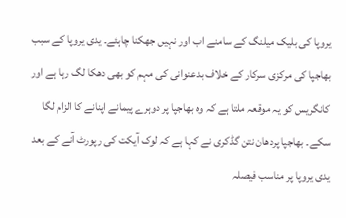یروپا کی بلیک میلنگ کے سامنے اب اور نہیں جھکنا چاہئے۔ یدی یروپا کے سبب بھاجپا کی مرکزی سرکار کے خلاف بدعنوانی کی مہم کو بھی دھکا لگ رہا ہے اور کانگریس کو یہ موقعہ ملتا ہے کہ وہ بھاجپا پر دوہرے پیمانے اپنانے کا الزام لگا سکے۔ بھاجپا پردھان نتن گڈکری نے کہا ہے کہ لوک آیکت کی رپورٹ آنے کے بعد یدی یروپا پر مناسب فیصلہ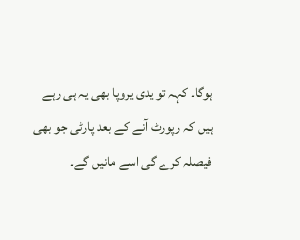ہوگا۔ کہہ تو یدی یروپا بھی یہ ہی رہے ہیں کہ رپورٹ آنے کے بعد پارٹی جو بھی فیصلہ کرے گی اسے مانیں گے۔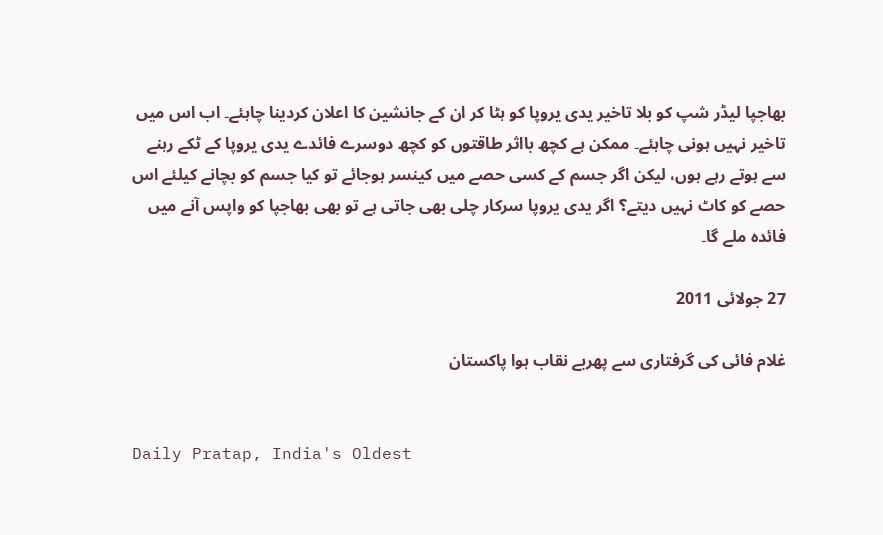بھاجپا لیڈر شپ کو بلا تاخیر یدی یروپا کو ہٹا کر ان کے جانشین کا اعلان کردینا چاہئے۔ اب اس میں تاخیر نہیں ہونی چاہئے۔ ممکن ہے کچھ بااثر طاقتوں کو کچھ دوسرے فائدے یدی یروپا کے ٹکے رہنے سے ہوتے رہے ہوں، لیکن اگر جسم کے کسی حصے میں کینسر ہوجائے تو کیا جسم کو بچانے کیلئے اس حصے کو کاٹ نہیں دیتے؟ اگر یدی یروپا سرکار چلی بھی جاتی ہے تو بھی بھاجپا کو واپس آنے میں فائدہ ملے گا۔

27 جولائی 2011

غلام فائی کی گرفتاری سے پھربے نقاب ہوا پاکستان


Daily Pratap, India's Oldest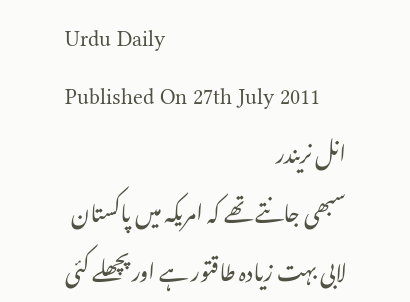Urdu Daily
Published On 27th July 2011
انل نریندر
سبھی جانتے تھے کہ امریکہ میں پاکستان لابی بہت زیادہ طاقتور ہے اور پچھلے کئی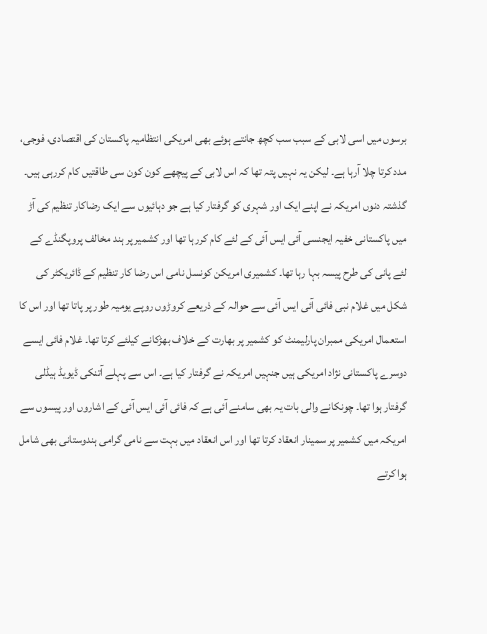برسوں میں اسی لابی کے سبب سب کچھ جانتے ہوئے بھی امریکی انتظامیہ پاکستان کی اقتصادی، فوجی، مدد کرتا چلا آرہا ہے۔ لیکن یہ نہیں پتہ تھا کہ اس لابی کے پیچھے کون کون سی طاقتیں کام کررہی ہیں۔ گذشتہ دنوں امریکہ نے اپنے ایک اور شہری کو گرفتار کیا ہے جو دہائیوں سے ایک رضاکار تنظیم کی آڑ میں پاکستانی خفیہ ایجنسی آئی ایس آئی کے لئے کام کررہا تھا اور کشمیر پر ہند مخالف پروپگنڈے کے لئے پانی کی طرح پیسہ بہا رہا تھا۔ کشمیری امریکن کونسل نامی اس رضا کار تنظیم کے ڈائریکٹر کی شکل میں غلام نبی فائی آئی ایس آئی سے حوالہ کے ذریعے کروڑوں روپے یومیہ طور پر پاتا تھا اور اس کا استعمال امریکی ممبران پارلیمنٹ کو کشمیر پر بھارت کے خلاف بھڑکانے کیلئے کرتا تھا۔ غلام فائی ایسے دوسرے پاکستانی نژاد امریکی ہیں جنہیں امریکہ نے گرفتار کیا ہے۔ اس سے پہلے آتنکی ڈیویڈ ہیڈلی گرفتار ہوا تھا۔ چونکانے والی بات یہ بھی سامنے آئی ہے کہ فائی آئی ایس آئی کے اشاروں اور پیسوں سے امریکہ میں کشمیر پر سمینار انعقاد کرتا تھا اور اس انعقاد میں بہت سے نامی گرامی ہندوستانی بھی شامل ہوا کرتے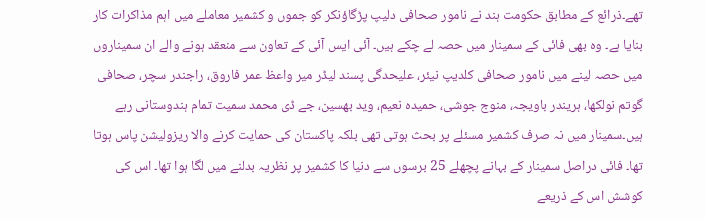تھے۔ذرائع کے مطابق حکومت ہند نے نامور صحافی دلیپ پڑگاؤنکر کو جموں و کشمیر معاملے میں اہم مذاکرات کار بنایا ہے۔ وہ بھی فائی کے سمینار میں حصہ لے چکے ہیں۔ آئی ایس آئی کے تعاون سے منعقد ہونے والے ان سمیناروں میں حصہ لینے میں نامور صحافی کلدیپ نیئر، علیحدگی پسند لیڈر میر واعظ عمر فاروق، راجندر سچر، صحافی گوتم نولکھا، ہریندر باویجہ، منوج جوشی، حمیدہ نعیم، وید بھسین، جے ڈی محمد سمیت تمام ہندوستانی رہے ہیں۔سمینار میں نہ صرف کشمیر مسئلے پر بحث ہوتی تھی بلکہ پاکستان کی حمایت کرنے والا ریزولیشن پاس ہوتا تھا۔ فائی دراصل سمینار کے بہانے پچھلے 25 برسوں سے دنیا کا کشمیر پر نظریہ بدلنے میں لگا ہوا تھا۔ اس کی کوشش اس کے ذریعے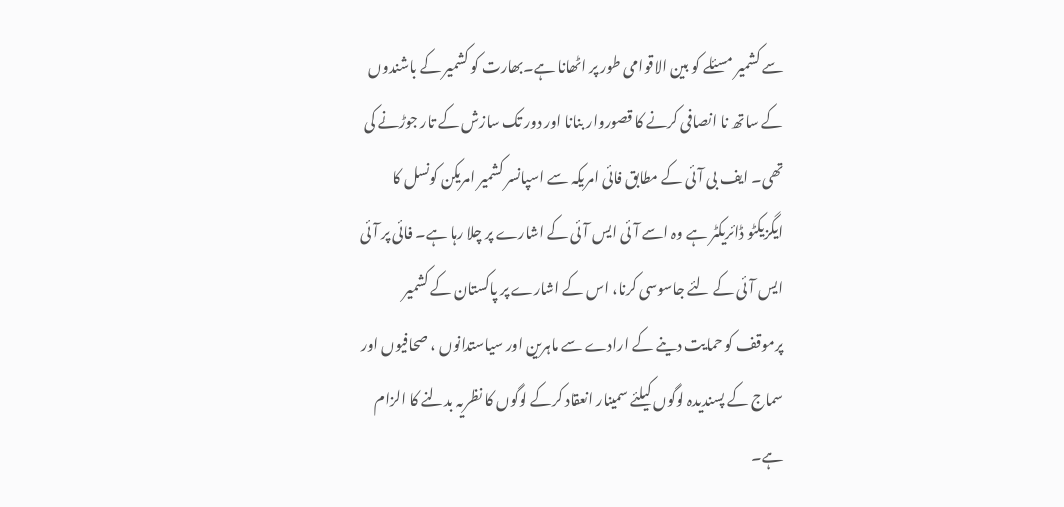سے کشمیر مسئلے کو بین الاقوامی طور پر اٹھانا ہے۔بھارت کو کشمیر کے باشندوں کے ساتھ نا انصافی کرنے کا قصوروار بنانا اور دور تک سازش کے تار جوڑنے کی تھی۔ ایف بی آئی کے مطابق فائی امریکہ سے اسپانسر کشمیر امریکن کونسل کا ایگزیکٹو ڈائریکٹر ہے وہ اسے آئی ایس آئی کے اشارے پر چلا رہا ہے۔ فائی پر آئی ایس آئی کے لئے جاسوسی کرنا، اس کے اشارے پر پاکستان کے کشمیر پرموقف کو حمایت دینے کے ارادے سے ماہرین اور سیاستدانوں ، صحافیوں اور سماج کے پسندیدہ لوگوں کیلئے سمینار انعقاد کرکے لوگوں کا نظریہ بدلنے کا الزام ہے۔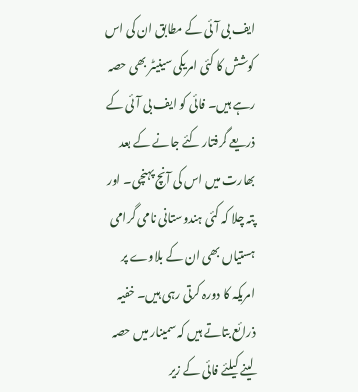ایف بی آئی کے مطابق ان کی اس کوشش کا کئی امریکی سینیٹر بھی حصہ رہے ہیں۔ فائی کو ایف بی آئی کے ذریعے گرفتار کئے جانے کے بعد بھارت میں اس کی آنچ پہنچی۔ اور پتہ چلا کہ کئی ہندوستانی نامی گرامی ہستیاں بھی ان کے بلاوے پر امریکہ کا دورہ کرتی رہی ہیں۔ خفیہ ذرائع بتاتے ہیں کہ سمینار میں حصہ لینے کیلئے فائی کے زیر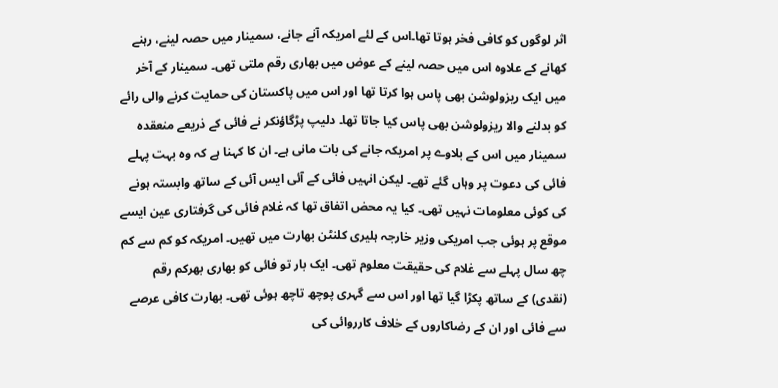اثر لوگوں کو کافی فخر ہوتا تھا۔اس کے لئے امریکہ آنے جانے، سمینار میں حصہ لینے، رہنے کھانے کے علاوہ اس میں حصہ لینے کے عوض میں بھاری رقم ملتی تھی۔ سمینار کے آخر میں ایک ریزولوشن بھی پاس ہوا کرتا تھا اور اس میں پاکستان کی حمایت کرنے والی رائے کو بدلنے والا ریزولوشن بھی پاس کیا جاتا تھا۔ دلیپ پڑگاؤنکر نے فائی کے ذریعے منعقدہ سمینار میں اس کے بلاوے پر امریکہ جانے کی بات مانی ہے۔ ان کا کہنا ہے کہ وہ بہت پہلے فائی کی دعوت پر وہاں گئے تھے۔ لیکن انہیں فائی کے آئی ایس آئی کے ساتھ وابستہ ہونے کی کوئی معلومات نہیں تھی۔ کیا یہ محض اتفاق تھا کہ غلام فائی کی گرفتاری عین ایسے موقع پر ہوئی جب امریکی وزیر خارجہ ہلیری کلنٹن بھارت میں تھیں۔ امریکہ کو کم سے کم چھ سال پہلے سے غلام کی حقیقت معلوم تھی۔ ایک بار تو فائی کو بھاری بھرکم رقم (نقدی) کے ساتھ پکڑا گیا تھا اور اس سے گہری پوچھ تاچھ ہوئی تھی۔ بھارت کافی عرصے سے فائی اور ان کے رضاکاروں کے خلاف کارروائی کی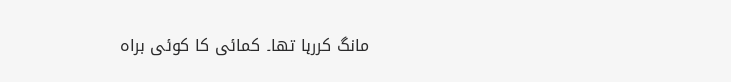مانگ کررہا تھا۔ کمائی کا کوئی براہ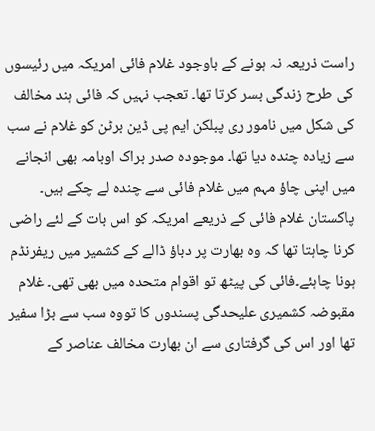راست ذریعہ نہ ہونے کے باوجود غلام فائی امریکہ میں رئیسوں کی طرح زندگی بسر کرتا تھا۔ تعجب نہیں کہ فائی ہند مخالف کی شکل میں نامور ری پبلکن ایم پی ڈین برٹن کو غلام نے سب سے زیادہ چندہ دیا تھا۔ موجودہ صدر براک اوبامہ بھی انجانے میں اپنی چاؤ مہم میں غلام فائی سے چندہ لے چکے ہیں۔ پاکستان غلام فائی کے ذریعے امریکہ کو اس بات کے لئے راضی کرنا چاہتا تھا کہ وہ بھارت پر دباؤ ڈالے کے کشمیر میں ریفرنڈم ہونا چاہئے۔فائی کی پیٹھ تو اقوام متحدہ میں بھی تھی۔ غلام مقبوضہ کشمیری علیحدگی پسندوں کا تووہ سب سے بڑا سفیر تھا اور اس کی گرفتاری سے ان بھارت مخالف عناصر کے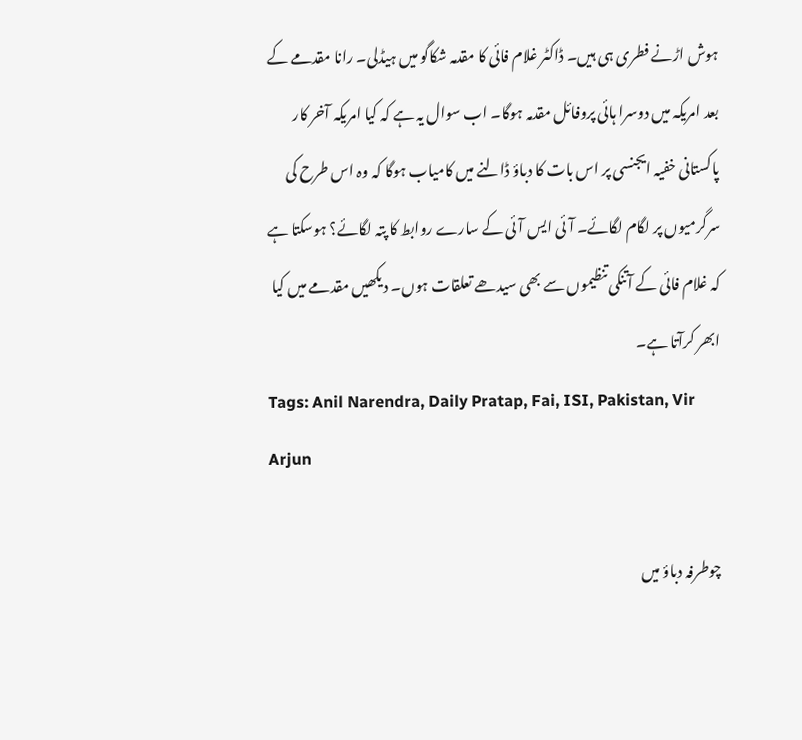ہوش اڑنے فطری ہی ہیں۔ ڈاکٹر غلام فائی کا مقدمہ شکاگو میں ہیڈلی۔ رانا مقدمے کے بعد امریکہ میں دوسرا ہائی پروفائل مقدمہ ہوگا۔ اب سوال یہ ہے کہ کیا امریکہ آخر کار پاکستانی خفیہ ایجنسی پر اس بات کا دباؤ ڈالنے میں کامیاب ہوگا کہ وہ اس طرح کی سرگرمیوں پر لگام لگائے۔ آئی ایس آئی کے سارے روابط کا پتہ لگائے؟ ہوسکتا ہے کہ غلام فائی کے آتنکی تنظیموں سے بھی سیدھے تعلقات ہوں۔ دیکھیں مقدمے میں کیا ابھر کرآتا ہے۔
Tags: Anil Narendra, Daily Pratap, Fai, ISI, Pakistan, Vir Arjun

چوطرفہ دباؤ میں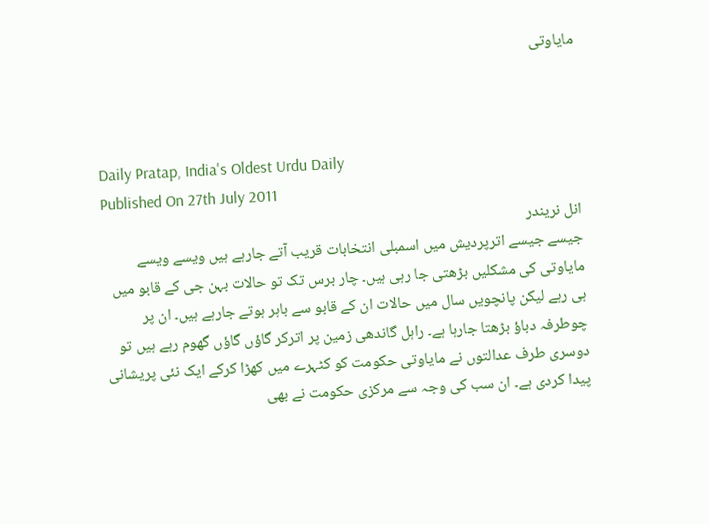مایاوتی



Daily Pratap, India's Oldest Urdu Daily
Published On 27th July 2011
انل نریندر
جیسے جیسے اترپردیش میں اسمبلی انتخابات قریب آتے جارہے ہیں ویسے ویسے مایاوتی کی مشکلیں بڑھتی جا رہی ہیں۔ چار برس تک تو حالات بہن جی کے قابو میں ہی رہے لیکن پانچویں سال میں حالات ان کے قابو سے باہر ہوتے جارہے ہیں۔ ان پر چوطرفہ دباؤ بڑھتا جارہا ہے۔ راہل گاندھی زمین پر اترکر گاؤں گاؤں گھوم رہے ہیں تو دوسری طرف عدالتوں نے مایاوتی حکومت کو کٹہرے میں کھڑا کرکے ایک نئی پریشانی پیدا کردی ہے۔ ان سب کی وجہ سے مرکزی حکومت نے بھی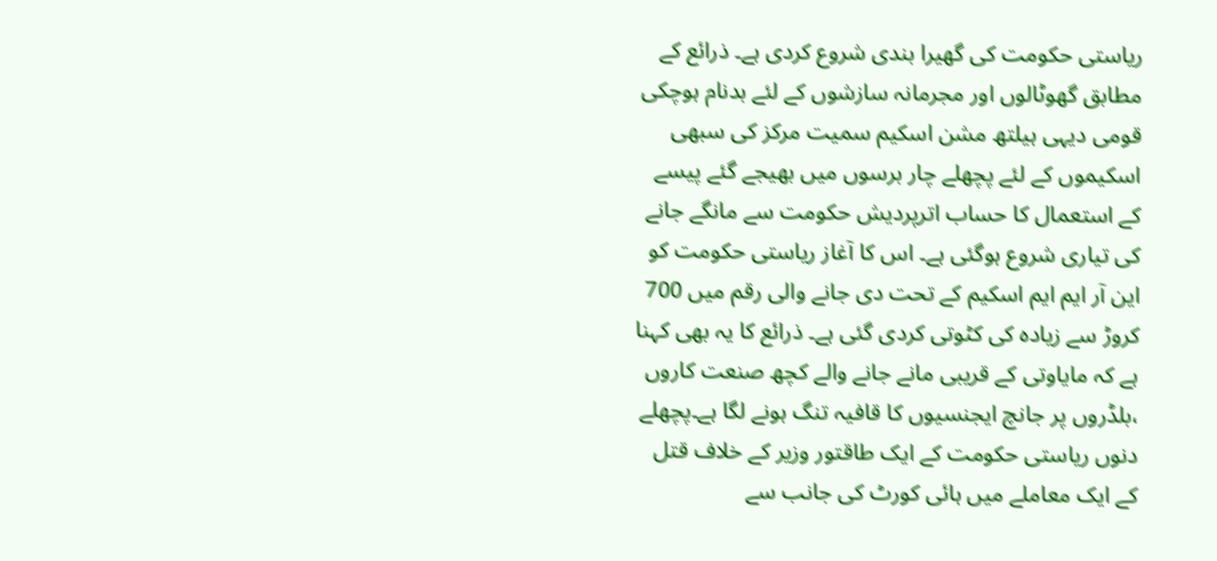ریاستی حکومت کی گھیرا بندی شروع کردی ہے۔ ذرائع کے مطابق گھوٹالوں اور مجرمانہ سازشوں کے لئے بدنام ہوچکی قومی دیہی ہیلتھ مشن اسکیم سمیت مرکز کی سبھی اسکیموں کے لئے پچھلے چار برسوں میں بھیجے گئے پیسے کے استعمال کا حساب اترپردیش حکومت سے مانگے جانے کی تیاری شروع ہوگئی ہے۔ اس کا آغاز ریاستی حکومت کو این آر ایم ایم اسکیم کے تحت دی جانے والی رقم میں 700 کروڑ سے زیادہ کی کٹوتی کردی گئی ہے۔ ذرائع کا یہ بھی کہنا ہے کہ مایاوتی کے قریبی مانے جانے والے کچھ صنعت کاروں ،بلڈروں پر جانچ ایجنسیوں کا قافیہ تنگ ہونے لگا ہے۔پچھلے دنوں ریاستی حکومت کے ایک طاقتور وزیر کے خلاف قتل کے ایک معاملے میں ہائی کورٹ کی جانب سے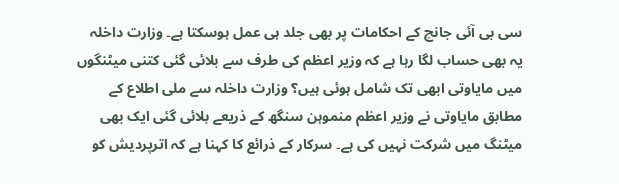سی بی آئی جانچ کے احکامات پر بھی جلد ہی عمل ہوسکتا ہے۔ وزارت داخلہ یہ بھی حساب لگا رہا ہے کہ وزیر اعظم کی طرف سے بلائی گئی کتنی میٹنگوں میں مایاوتی ابھی تک شامل ہوئی ہیں؟ وزارت داخلہ سے ملی اطلاع کے مطابق مایاوتی نے وزیر اعظم منموہن سنگھ کے ذریعے بلائی گئی ایک بھی میٹنگ میں شرکت نہیں کی ہے۔ سرکار کے ذرائع کا کہنا ہے کہ اترپردیش کو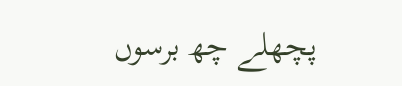پچھلے چھ برسوں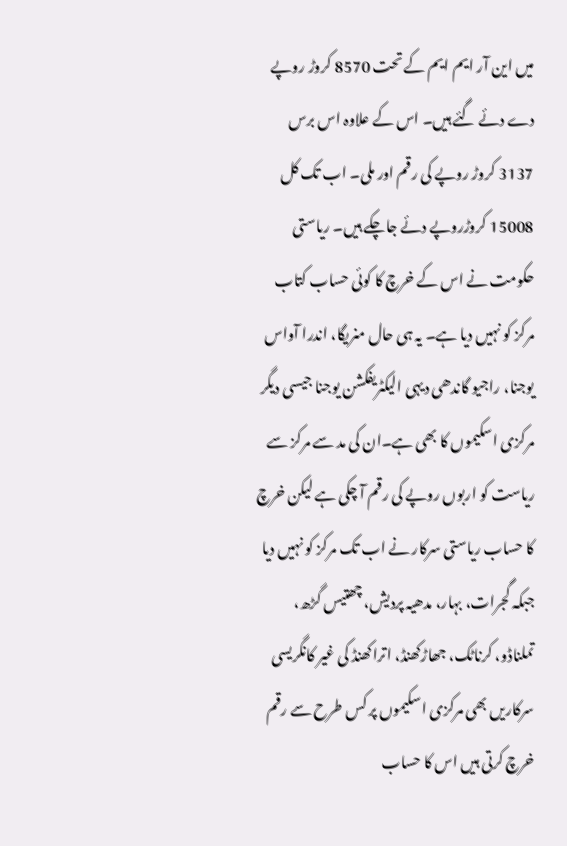میں این آر ایم ایم کے تحت 8570 کروڑ روپے دے دئے گئے ہیں۔ اس کے علاوہ اس برس 3137 کروڑ روپے کی رقم اور ملی۔ اب تک کل 15008 کروڑروپے دئے جاچکے ہیں۔ ریاستی حکومت نے اس کے خرچ کا کوئی حساب کتاب مرکز کو نہیں دیا ہے۔ یہ ہی حال منریگا، اندرا آواس یوجنا، راجیو گاندھی دیہی الیکٹریفکشن یوجنا جیسی دیگر مرکزی اسکیموں کا بھی ہے۔ان کی مد سے مرکز سے ریاست کو اربوں روپے کی رقم آ چکی ہے لیکن خرچ کا حساب ریاستی سرکار نے اب تک مرکز کو نہیں دیا جبکہ گجرات، بہار، مدھیہ پردیش، چھتیس گڑھ، تملناڈو، کرناٹک، جھاڑکھنڈ، اتراکھنڈ کی غیر کانگریسی سرکاریں بھی مرکزی اسکیموں پر کس طرح سے رقم خرچ کرتی ہیں اس کا حساب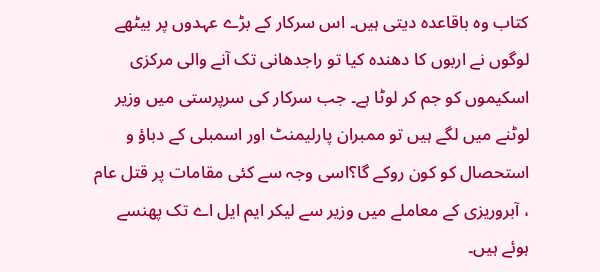کتاب وہ باقاعدہ دیتی ہیں۔ اس سرکار کے بڑے عہدوں پر بیٹھے لوگوں نے اربوں کا دھندہ کیا تو راجدھانی تک آنے والی مرکزی اسکیموں کو جم کر لوٹا ہے۔ جب سرکار کی سرپرستی میں وزیر لوٹنے میں لگے ہیں تو ممبران پارلیمنٹ اور اسمبلی کے دباؤ و استحصال کو کون روکے گا؟اسی وجہ سے کئی مقامات پر قتل عام ، آبروریزی کے معاملے میں وزیر سے لیکر ایم ایل اے تک پھنسے ہوئے ہیں۔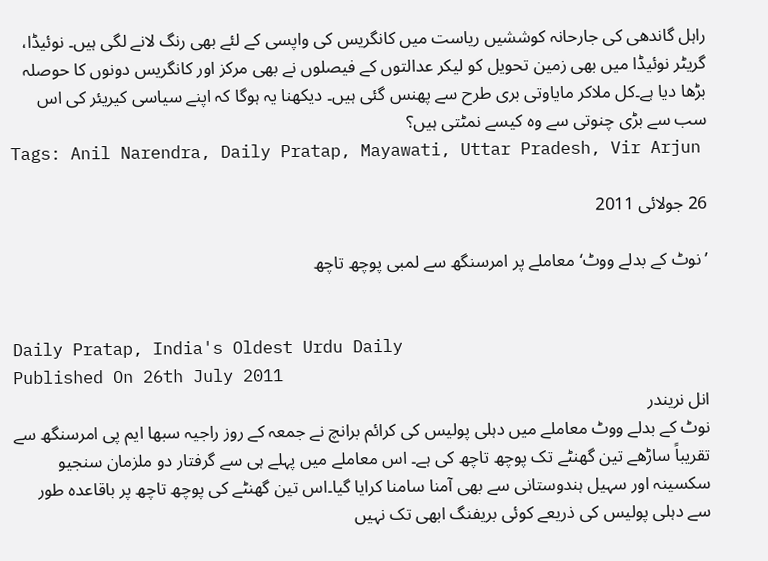راہل گاندھی کی جارحانہ کوششیں ریاست میں کانگریس کی واپسی کے لئے بھی رنگ لانے لگی ہیں۔ نوئیڈا، گریٹر نوئیڈا میں بھی زمین تحویل کو لیکر عدالتوں کے فیصلوں نے بھی مرکز اور کانگریس دونوں کا حوصلہ بڑھا دیا ہے۔کل ملاکر مایاوتی بری طرح سے پھنس گئی ہیں۔ دیکھنا یہ ہوگا کہ اپنے سیاسی کیریئر کی اس سب سے بڑی چنوتی سے وہ کیسے نمٹتی ہیں؟
Tags: Anil Narendra, Daily Pratap, Mayawati, Uttar Pradesh, Vir Arjun

26 جولائی 2011

’نوٹ کے بدلے ووٹ‘ معاملے پر امرسنگھ سے لمبی پوچھ تاچھ


Daily Pratap, India's Oldest Urdu Daily
Published On 26th July 2011
انل نریندر
نوٹ کے بدلے ووٹ معاملے میں دہلی پولیس کی کرائم برانچ نے جمعہ کے روز راجیہ سبھا ایم پی امرسنگھ سے تقریباً ساڑھے تین گھنٹے تک پوچھ تاچھ کی ہے۔ اس معاملے میں پہلے ہی سے گرفتار دو ملزمان سنجیو سکسینہ اور سہیل ہندوستانی سے بھی آمنا سامنا کرایا گیا۔اس تین گھنٹے کی پوچھ تاچھ پر باقاعدہ طور سے دہلی پولیس کی ذریعے کوئی بریفنگ ابھی تک نہیں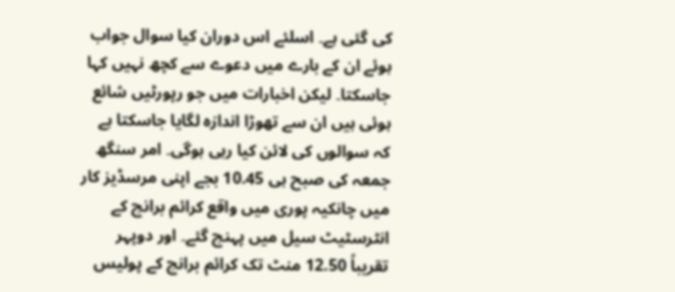کی گئی ہے۔ اسلئے اس دوران کیا سوال جواب ہوئے ان کے بارے میں دعوے سے کچھ نہیں کہا جاسکتا۔ لیکن اخبارات میں جو رپورٹیں شائع ہوئی ہیں ان سے تھوڑا اندازہ لگایا جاسکتا ہے کہ سوالوں کی لائن کیا رہی ہوگی۔ امر سنگھ جمعہ کی صبح ہی 10.45 بجے اپنی مرسڈیز کار میں چانکیہ پوری میں واقع کرائم برانچ کے انٹرسٹیٹ سیل میں پہنچ گئے۔ اور دوپہر تقریباً 12.50 منٹ تک کرائم برانچ کے پولیس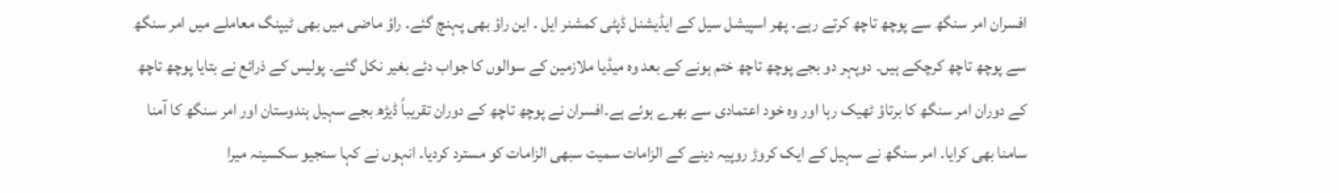افسران امر سنگھ سے پوچھ تاچھ کرتے رہے۔ پھر اسپیشل سیل کے ایڈیشنل ڈپٹی کمشنر ایل ۔ این راؤ بھی پہنچ گئے۔ راؤ ماضی میں بھی ٹیپنگ معاملے میں امر سنگھ سے پوچھ تاچھ کرچکے ہیں۔ دوپہر دو بجے پوچھ تاچھ ختم ہونے کے بعد وہ میڈیا ملازمین کے سوالوں کا جواب دئے بغیر نکل گئے۔ پولیس کے ذرائع نے بتایا پوچھ تاچھ کے دوران امر سنگھ کا برتاؤ ٹھیک رہا اور وہ خود اعتمادی سے بھرے ہوئے ہے۔افسران نے پوچھ تاچھ کے دوران تقریباً ڈیڑھ بجے سہیل ہندوستان اور امر سنگھ کا آمنا سامنا بھی کرایا۔ امر سنگھ نے سہیل کے ایک کروڑ روپیہ دینے کے الزامات سمیت سبھی الزامات کو مسترد کردیا۔ انہوں نے کہا سنجیو سکسینہ میرا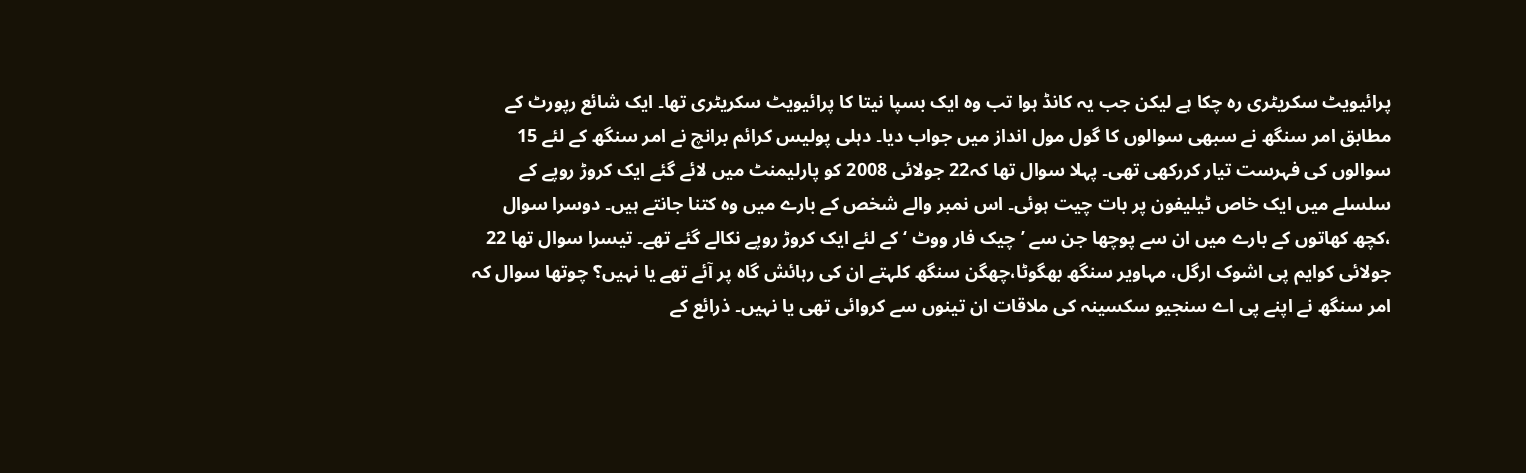پرائیویٹ سکریٹری رہ چکا ہے لیکن جب یہ کانڈ ہوا تب وہ ایک بسپا نیتا کا پرائیویٹ سکریٹری تھا۔ ایک شائع رپورٹ کے مطابق امر سنگھ نے سبھی سوالوں کا گول مول انداز میں جواب دیا۔ دہلی پولیس کرائم برانچ نے امر سنگھ کے لئے 15 سوالوں کی فہرست تیار کررکھی تھی۔ پہلا سوال تھا کہ22 جولائی 2008 کو پارلیمنٹ میں لائے گئے ایک کروڑ روپے کے سلسلے میں ایک خاص ٹیلیفون پر بات چیت ہوئی۔ اس نمبر والے شخص کے بارے میں وہ کتنا جانتے ہیں۔ دوسرا سوال ،کچھ کھاتوں کے بارے میں ان سے پوچھا جن سے ’چیک فار ووٹ ‘ کے لئے ایک کروڑ روپے نکالے گئے تھے۔ تیسرا سوال تھا 22 جولائی کوایم پی اشوک ارگل، مہاویر سنگھ بھگوٹا،چھگن سنگھ کلہتے ان کی رہائش گاہ پر آئے تھے یا نہیں؟ چوتھا سوال کہ امر سنگھ نے اپنے پی اے سنجیو سکسینہ کی ملاقات ان تینوں سے کروائی تھی یا نہیں۔ ذرائع کے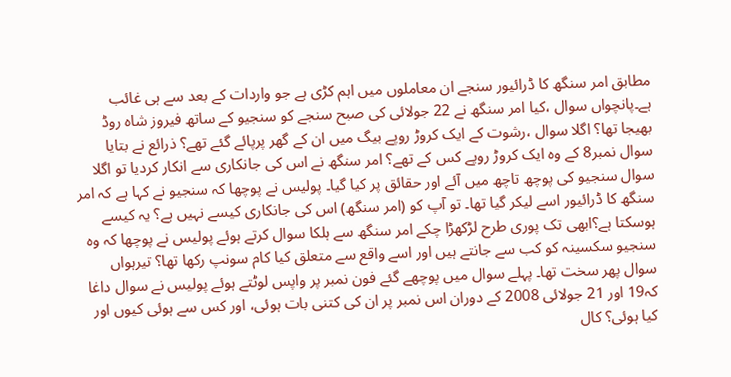مطابق امر سنگھ کا ڈرائیور سنجے ان معاملوں میں اہم کڑی ہے جو واردات کے بعد سے ہی غائب ہے۔پانچواں سوال ،کیا امر سنگھ نے 22 جولائی کی صبح سنجے کو سنجیو کے ساتھ فیروز شاہ روڈ بھیجا تھا؟ اگلا سوال ،رشوت کے ایک کروڑ روپے بیگ میں ان کے گھر پرپائے گئے تھے؟ ذرائع نے بتایا سوال نمبر8 کے وہ ایک کروڑ روپے کس کے تھے؟ امر سنگھ نے اس کی جانکاری سے انکار کردیا تو اگلا سوال سنجیو کی پوچھ تاچھ میں آئے اور حقائق پر کیا گیا۔ پولیس نے پوچھا کہ سنجیو نے کہا ہے کہ امر سنگھ کا ڈرائیور اسے لیکر گیا تھا۔ تو آپ کو (امر سنگھ) اس کی جانکاری کیسے نہیں ہے؟ یہ کیسے ہوسکتا ہے؟ابھی تک پوری طرح لڑکھڑا چکے امر سنگھ سے ہلکا سوال کرتے ہوئے پولیس نے پوچھا کہ وہ سنجیو سکسینہ کو کب سے جانتے ہیں اور اسے واقع سے متعلق کیا کام سونپ رکھا تھا؟ تیرہواں سوال پھر سخت تھا۔ پہلے سوال میں پوچھے گئے فون نمبر پر واپس لوٹتے ہوئے پولیس نے سوال داغا کہ19 اور 21 جولائی 2008 کے دوران اس نمبر پر ان کی کتنی بات ہوئی، اور کس سے ہوئی کیوں اور کیا ہوئی؟ کال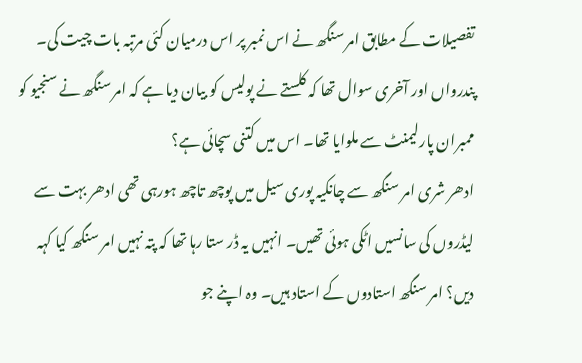تفصیلات کے مطابق امر سنگھ نے اس نمبر پر اس درمیان کئی مرتبہ بات چیت کی۔ پندرواں اور آخری سوال تھا کہ کلستے نے پولیس کو بیان دیا ہے کہ امر سنگھ نے سنجیو کو ممبران پارلیمنٹ سے ملوایا تھا۔ اس میں کتنی سچائی ہے؟
ادھر شری امر سنگھ سے چانکیہ پوری سیل میں پوچھ تاچھ ہورہی تھی ادھر بہت سے لیڈروں کی سانسیں اٹکی ہوئی تھیں۔ انہیں یہ ڈر ستا رہا تھا کہ پتہ نہیں امر سنگھ کیا کہہ دیں؟ امر سنگھ استادوں کے استاد ہیں۔ وہ اپنے جو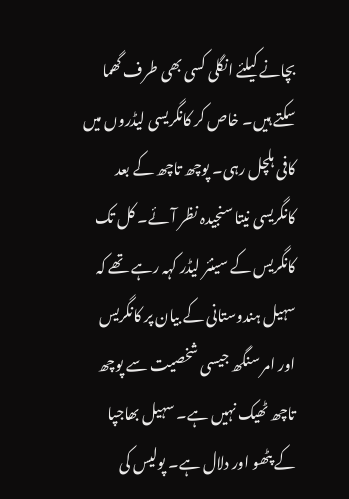بچانے کیلئے انگلی کسی بھی طرف گھما سکتے ہیں۔ خاص کر کانگریسی لیڈروں میں کافی ہلچل رہی۔ پوچھ تاچھ کے بعد کانگریسی نیتا سنجیدہ نظر آئے۔ کل تک کانگریس کے سینئر لیڈر کہہ رہے تھے کہ سہیل ہندوستانی کے بیان پر کانگریس اور امر سنگھ جیسی شخصیت سے پوچھ تاچھ ٹھیک نہیں ہے۔ سہیل بھاجپا کے پٹھو اور دلال ہے۔ پولیس کی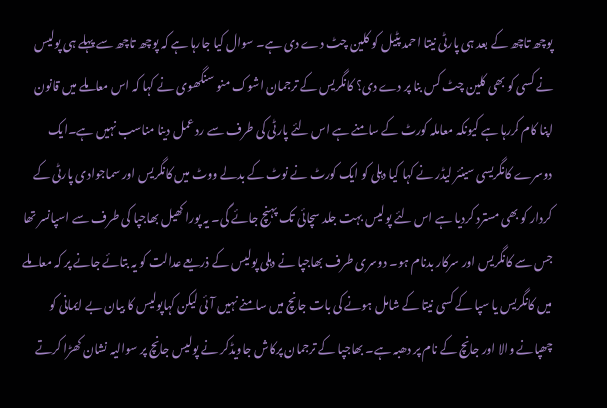پوچھ تاچھ کے بعد ہی پارٹی نیتا احمد پٹیل کو کلین چٹ دے دی ہے۔ سوال کیا جارہا ہے کہ پوچھ تاچھ سے پہلے ہی پولیس نے کسی کو بھی کلین چٹ کس بنا پر دے دی؟ کانگریس کے ترجمان اشوک منو سنگھوی نے کہا کہ اس معاملے میں قانون اپنا کام کررہا ہے کیونکہ معاملہ کورٹ کے سامنے ہے اس لئے پارٹی کی طرف سے رد عمل دینا مناسب نہیں ہے۔ایک دوسرے کانگریسی سینئر لیڈر نے کہا کیا دہلی کو ایک کورٹ نے نوٹ کے بدلے ووٹ میں کانگریس اور سماجوادی پارٹی کے کردار کو بھی مسترد کردیا ہے اس لئے پولیس بہت جلد سچائی تک پہنچ جائے گی۔ یہ پورا کھیل بھاجپا کی طرف سے اسپانسر تھا جس سے کانگریس اور سرکار بدنام ہو۔ دوسری طرف بھاجپا نے دہلی پولیس کے ذریعے عدالت کو یہ بتائے جانے پر کہ معاملے میں کانگریس یا سپا کے کسی نیتا کے شامل ہونے کی بات جانچ میں سامنے نہیں آئی لیکن کہاپولیس کا بیان بے ایمانی کو چھپانے والا اور جانچ کے نام پر دھبہ ہے۔ بھاجپا کے ترجمان پرکاش جاویڈکر نے پولیس جانچ پر سوالیہ نشان کھڑا کرتے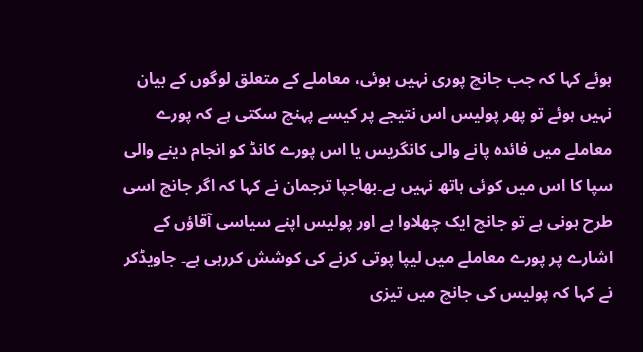ہوئے کہا کہ جب جانچ پوری نہیں ہوئی، معاملے کے متعلق لوگوں کے بیان نہیں ہوئے تو پھر پولیس اس نتیجے پر کیسے پہنچ سکتی ہے کہ پورے معاملے میں فائدہ پانے والی کانگریس یا اس پورے کانڈ کو انجام دینے والی سپا کا اس میں کوئی ہاتھ نہیں ہے۔بھاجپا ترجمان نے کہا کہ اگر جانچ اسی طرح ہونی ہے تو جانچ ایک چھلاوا ہے اور پولیس اپنے سیاسی آقاؤں کے اشارے پر پورے معاملے میں لیپا پوتی کرنے کی کوشش کررہی ہے۔ جاویڈکر نے کہا کہ پولیس کی جانچ میں تیزی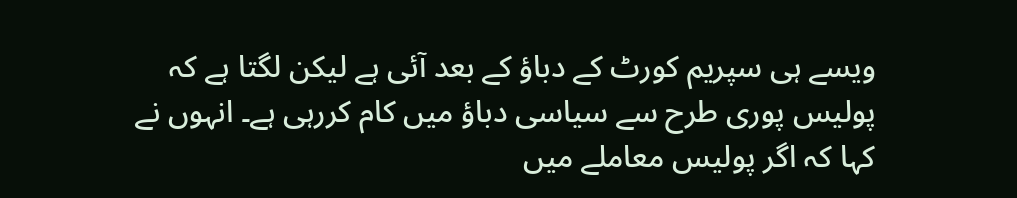ویسے ہی سپریم کورٹ کے دباؤ کے بعد آئی ہے لیکن لگتا ہے کہ پولیس پوری طرح سے سیاسی دباؤ میں کام کررہی ہے۔ انہوں نے کہا کہ اگر پولیس معاملے میں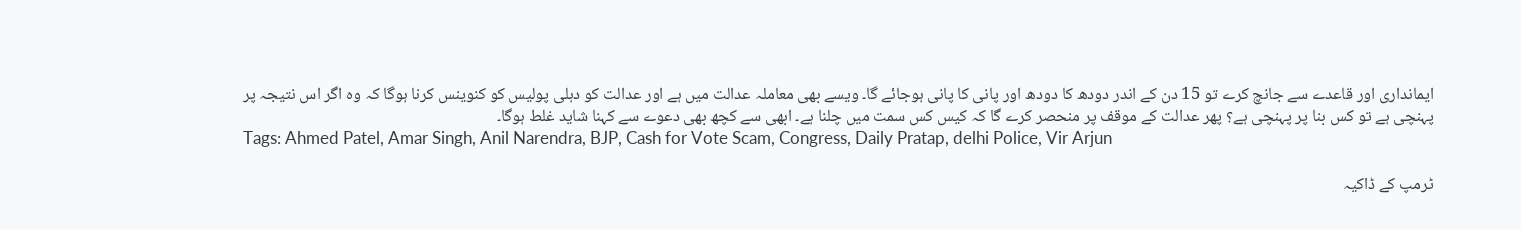ایمانداری اور قاعدے سے جانچ کرے تو 15 دن کے اندر دودھ کا دودھ اور پانی کا پانی ہوجائے گا۔ ویسے بھی معاملہ عدالت میں ہے اور عدالت کو دہلی پولیس کو کنوینس کرنا ہوگا کہ وہ اگر اس نتیجہ پر پہنچی ہے تو کس بنا پر پہنچی ہے؟ پھر عدالت کے موقف پر منحصر کرے گا کہ کیس کس سمت میں چلنا ہے۔ ابھی سے کچھ بھی دعوے سے کہنا شاید غلط ہوگا۔
Tags: Ahmed Patel, Amar Singh, Anil Narendra, BJP, Cash for Vote Scam, Congress, Daily Pratap, delhi Police, Vir Arjun

ٹرمپ کے ڈاکیہ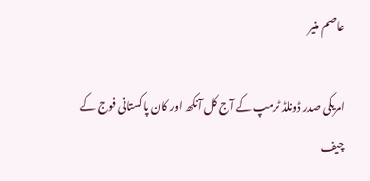عاصم منیر

امریکی صدر ڈونلڈ ٹرمپ کے آج کل آنکھ اور کان پاکستانی فوج کے چیف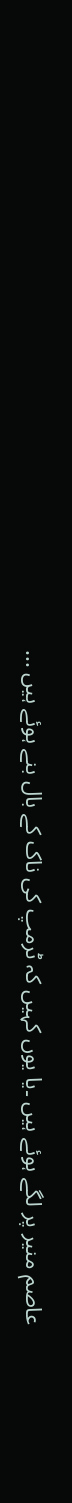عاصم منیر پر لگے ہوئے ہیں ۔یا یوں کہیں کہ ٹرمپ کی ناک کے بال بنے ہوئے ہیں ...